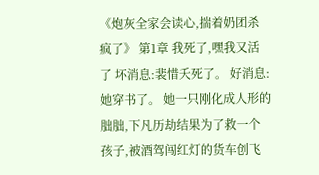《炮灰全家会读心,揣着奶团杀疯了》 第1章 我死了,嘿我又活了 坏消息:裴惜夭死了。 好消息:她穿书了。 她一只刚化成人形的朏朏,下凡历劫结果为了救一个孩子,被酒驾闯红灯的货车创飞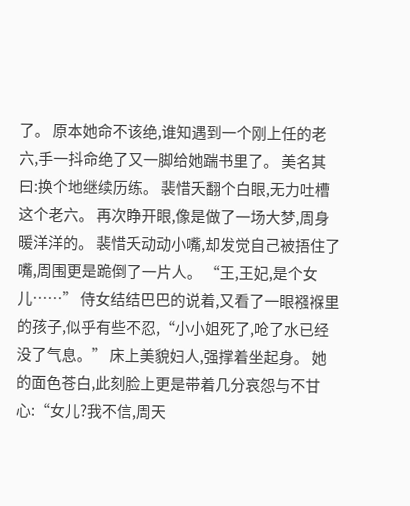了。 原本她命不该绝,谁知遇到一个刚上任的老六,手一抖命绝了又一脚给她踹书里了。 美名其曰:换个地继续历练。 裴惜夭翻个白眼,无力吐槽这个老六。 再次睁开眼,像是做了一场大梦,周身暖洋洋的。 裴惜夭动动小嘴,却发觉自己被捂住了嘴,周围更是跪倒了一片人。 “王,王妃,是个女儿……” 侍女结结巴巴的说着,又看了一眼襁褓里的孩子,似乎有些不忍,“小小姐死了,呛了水已经没了气息。” 床上美貌妇人,强撑着坐起身。 她的面色苍白,此刻脸上更是带着几分哀怨与不甘心:“女儿?我不信,周天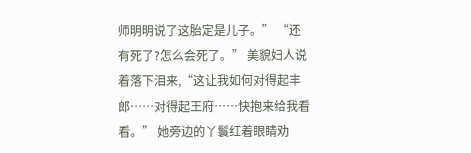师明明说了这胎定是儿子。” “还有死了?怎么会死了。” 美貌妇人说着落下泪来,“这让我如何对得起丰郎……对得起王府……快抱来给我看看。” 她旁边的丫鬟红着眼睛劝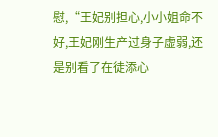慰,“王妃别担心,小小姐命不好,王妃刚生产过身子虚弱,还是别看了在徒添心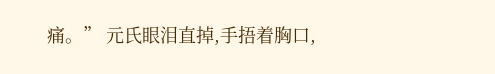痛。” 元氏眼泪直掉,手捂着胸口,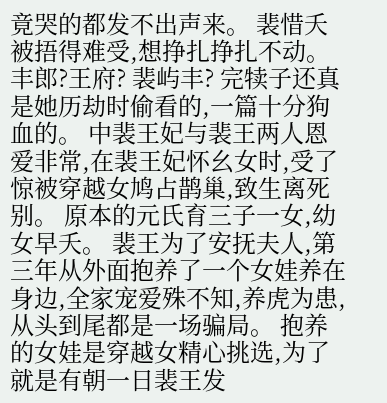竟哭的都发不出声来。 裴惜夭被捂得难受,想挣扎挣扎不动。 丰郎?王府? 裴屿丰? 完犊子还真是她历劫时偷看的,一篇十分狗血的。 中裴王妃与裴王两人恩爱非常,在裴王妃怀幺女时,受了惊被穿越女鸠占鹊巢,致生离死别。 原本的元氏育三子一女,幼女早夭。 裴王为了安抚夫人,第三年从外面抱养了一个女娃养在身边,全家宠爱殊不知,养虎为患,从头到尾都是一场骗局。 抱养的女娃是穿越女精心挑选,为了就是有朝一日裴王发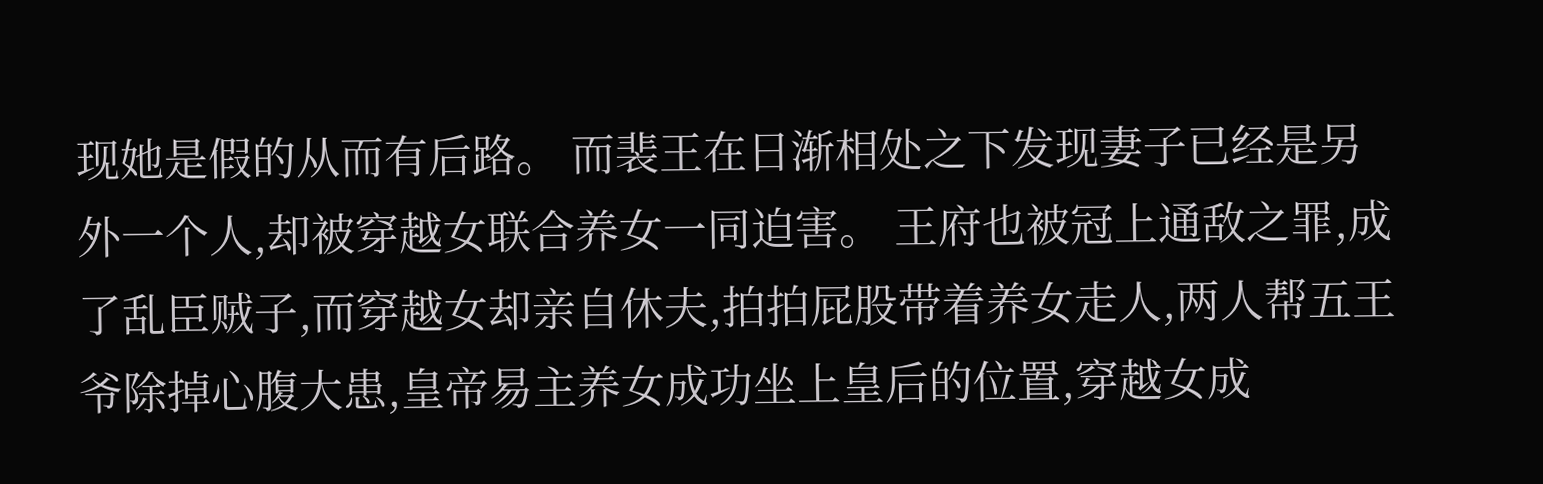现她是假的从而有后路。 而裴王在日渐相处之下发现妻子已经是另外一个人,却被穿越女联合养女一同迫害。 王府也被冠上通敌之罪,成了乱臣贼子,而穿越女却亲自休夫,拍拍屁股带着养女走人,两人帮五王爷除掉心腹大患,皇帝易主养女成功坐上皇后的位置,穿越女成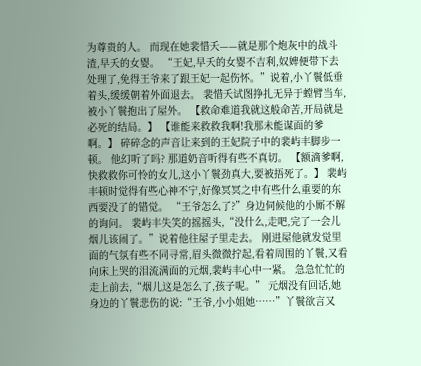为尊贵的人。 而现在她裴惜夭——就是那个炮灰中的战斗渣,早夭的女婴。 “王妃,早夭的女婴不吉利,奴婢便带下去处理了,免得王爷来了跟王妃一起伤怀。”说着,小丫鬟低垂着头,缓缓朝着外面退去。 裴惜夭试图挣扎无异于螳臂当车,被小丫鬟抱出了屋外。 【救命难道我就这般命苦,开局就是必死的结局。】 【谁能来救救我啊!我那未能谋面的爹啊。】 碎碎念的声音让来到的王妃院子中的裴屿丰脚步一顿。 他幻听了吗? 那道奶音听得有些不真切。 【额滴爹啊,快救救你可怜的女儿,这小丫鬟劲真大,要被捂死了。】 裴屿丰顿时觉得有些心神不宁,好像冥冥之中有些什么重要的东西要没了的错觉。 “王爷怎么了?”身边伺候他的小厮不解的询问。 裴屿丰失笑的摇摇头,“没什么,走吧,完了一会儿烟儿该闹了。”说着他往屋子里走去。 刚进屋他就发觉里面的气氛有些不同寻常,眉头微微拧起,看着周围的丫鬟,又看向床上哭的泪流满面的元烟,裴屿丰心中一紧。 急急忙忙的走上前去,“烟儿这是怎么了,孩子呢。” 元烟没有回话,她身边的丫鬟悲伤的说:“王爷,小小姐她……”丫鬟欲言又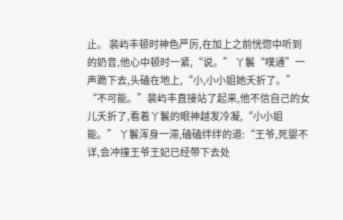止。 裴屿丰顿时神色严厉,在加上之前恍惚中听到的奶音,他心中顿时一紧,“说。” 丫鬟“噗通”一声跪下去,头磕在地上,“小,小小姐她夭折了。” “不可能。”裴屿丰直接站了起来,他不信自己的女儿夭折了,看着丫鬟的眼神越发冷凝,“小小姐能。” 丫鬟浑身一滞,磕磕绊绊的道:“王爷,死婴不详,会冲撞王爷王妃已经带下去处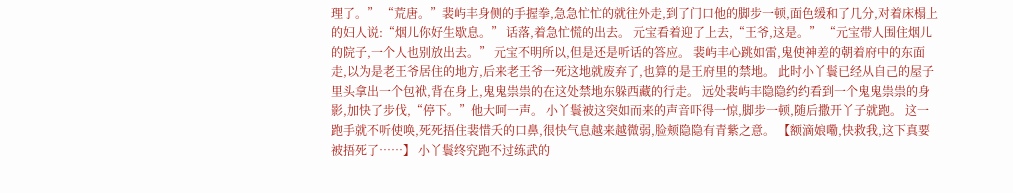理了。” “荒唐。”裴屿丰身侧的手握拳,急急忙忙的就往外走,到了门口他的脚步一顿,面色缓和了几分,对着床榻上的妇人说:“烟儿你好生歇息。” 话落,着急忙慌的出去。 元宝看着迎了上去,“王爷,这是。” “元宝带人围住烟儿的院子,一个人也别放出去。” 元宝不明所以,但是还是听话的答应。 裴屿丰心跳如雷,鬼使神差的朝着府中的东面走,以为是老王爷居住的地方,后来老王爷一死这地就废弃了,也算的是王府里的禁地。 此时小丫鬟已经从自己的屋子里头拿出一个包袱,背在身上,鬼鬼祟祟的在这处禁地东躲西藏的行走。 远处裴屿丰隐隐约约看到一个鬼鬼祟祟的身影,加快了步伐,“停下。”他大呵一声。 小丫鬟被这突如而来的声音吓得一惊,脚步一顿,随后撒开丫子就跑。 这一跑手就不听使唤,死死捂住裴惜夭的口鼻,很快气息越来越微弱,脸颊隐隐有青紫之意。 【额滴娘嘞,快救我,这下真要被捂死了……】 小丫鬟终究跑不过练武的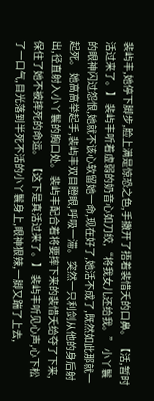裴屿丰,她停下脚步,脸上满是惊恐之色,手撒开了捂着裴惜夭的口鼻。 【活,暂时活过来了。】 裴屿丰听着虚弱的奶音心如刀绞,“将我女儿还给我。” 小丫鬟的眼神闪过怨恨,她就不该心软留她一命,现在好了,她活不成了,既然如此那就一起死。 她高高举起手,裴屿丰双目瞪眼,呼吸一滞。 突然一只利剑从他的身后射出,径直射入小丫鬟的胸口处。 裴屿丰配合着将要摔下来的裴惜夭给夺了下来,保住了她不被摔死的命运。 【这下是真活过来了。】 裴屿丰听见心声,心下松了一口气,目光落到半死不活的小丫鬟身上,眼神狠辣,一脚又踹了上去,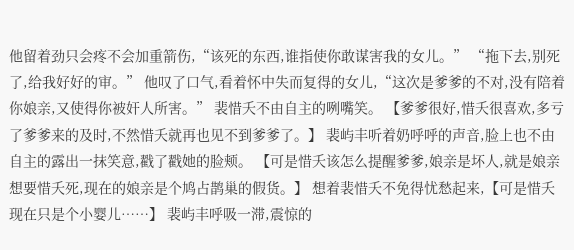他留着劲只会疼不会加重箭伤,“该死的东西,谁指使你敢谋害我的女儿。” “拖下去,别死了,给我好好的审。” 他叹了口气,看着怀中失而复得的女儿,“这次是爹爹的不对,没有陪着你娘亲,又使得你被奸人所害。” 裴惜夭不由自主的咧嘴笑。 【爹爹很好,惜夭很喜欢,多亏了爹爹来的及时,不然惜夭就再也见不到爹爹了。】 裴屿丰听着奶呼呼的声音,脸上也不由自主的露出一抹笑意,戳了戳她的脸颊。 【可是惜夭该怎么提醒爹爹,娘亲是坏人,就是娘亲想要惜夭死,现在的娘亲是个鸠占鹊巢的假货。】 想着裴惜夭不免得忧愁起来,【可是惜夭现在只是个小婴儿……】 裴屿丰呼吸一滞,震惊的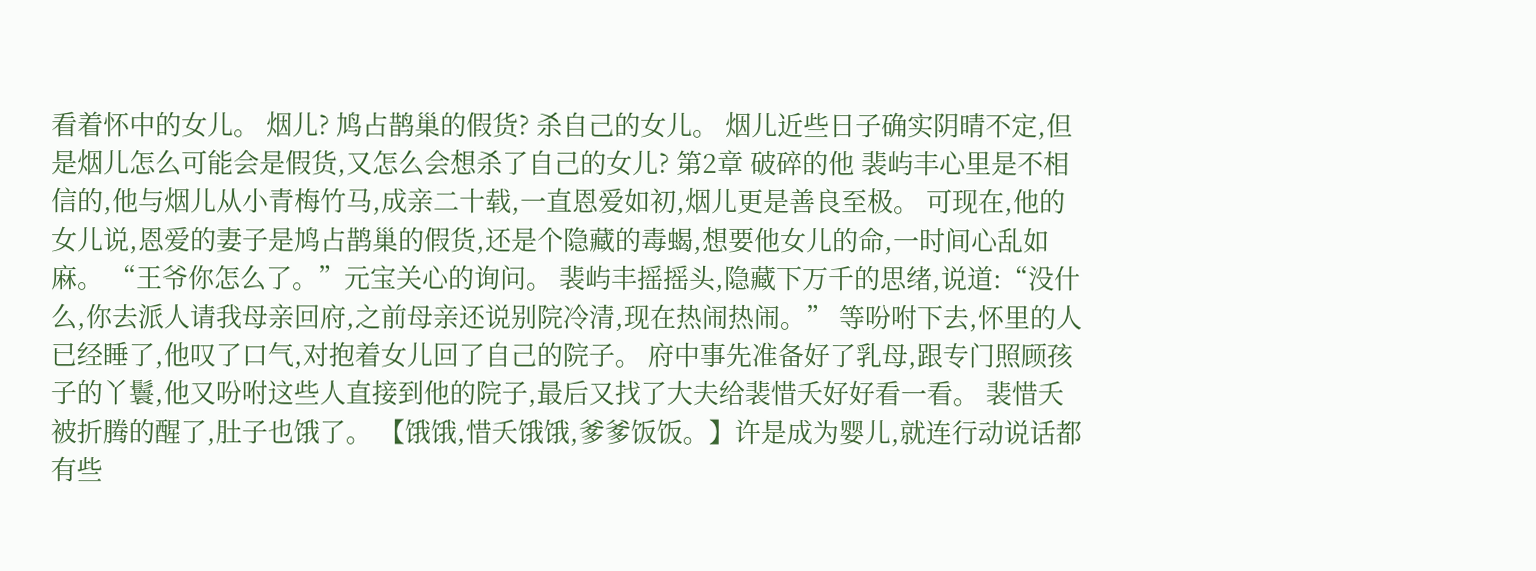看着怀中的女儿。 烟儿? 鸠占鹊巢的假货? 杀自己的女儿。 烟儿近些日子确实阴晴不定,但是烟儿怎么可能会是假货,又怎么会想杀了自己的女儿? 第2章 破碎的他 裴屿丰心里是不相信的,他与烟儿从小青梅竹马,成亲二十载,一直恩爱如初,烟儿更是善良至极。 可现在,他的女儿说,恩爱的妻子是鸠占鹊巢的假货,还是个隐藏的毒蝎,想要他女儿的命,一时间心乱如麻。 “王爷你怎么了。”元宝关心的询问。 裴屿丰摇摇头,隐藏下万千的思绪,说道:“没什么,你去派人请我母亲回府,之前母亲还说别院冷清,现在热闹热闹。” 等吩咐下去,怀里的人已经睡了,他叹了口气,对抱着女儿回了自己的院子。 府中事先准备好了乳母,跟专门照顾孩子的丫鬟,他又吩咐这些人直接到他的院子,最后又找了大夫给裴惜夭好好看一看。 裴惜夭被折腾的醒了,肚子也饿了。 【饿饿,惜夭饿饿,爹爹饭饭。】许是成为婴儿,就连行动说话都有些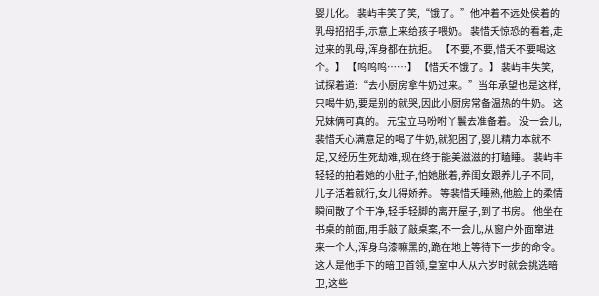婴儿化。 裴屿丰笑了笑,“饿了。”他冲着不远处侯着的乳母招招手,示意上来给孩子喂奶。 裴惜夭惊恐的看着,走过来的乳母,浑身都在抗拒。 【不要,不要,惜夭不要喝这个。】 【呜呜呜……】 【惜夭不饿了。】 裴屿丰失笑,试探着道:“去小厨房拿牛奶过来。”当年承望也是这样,只喝牛奶,要是别的就哭,因此小厨房常备温热的牛奶。 这兄妹俩可真的。 元宝立马吩咐丫鬟去准备着。 没一会儿,裴惜夭心满意足的喝了牛奶,就犯困了,婴儿精力本就不足,又经历生死劫难,现在终于能美滋滋的打瞌睡。 裴屿丰轻轻的拍着她的小肚子,怕她胀着,养闺女跟养儿子不同,儿子活着就行,女儿得娇养。 等裴惜夭睡熟,他脸上的柔情瞬间散了个干净,轻手轻脚的离开屋子,到了书房。 他坐在书桌的前面,用手敲了敲桌案,不一会儿,从窗户外面窜进来一个人,浑身乌漆嘛黑的,跪在地上等待下一步的命令。 这人是他手下的暗卫首领,皇室中人从六岁时就会挑选暗卫,这些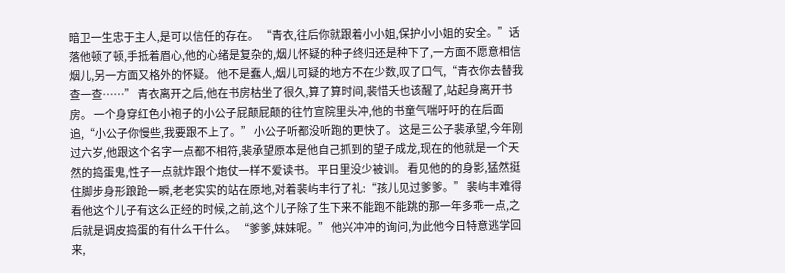暗卫一生忠于主人,是可以信任的存在。 “青衣,往后你就跟着小小姐,保护小小姐的安全。”话落他顿了顿,手抵着眉心,他的心绪是复杂的,烟儿怀疑的种子终归还是种下了,一方面不愿意相信烟儿,另一方面又格外的怀疑。 他不是蠢人,烟儿可疑的地方不在少数,叹了口气,“青衣你去替我查一查……” 青衣离开之后,他在书房枯坐了很久,算了算时间,裴惜夭也该醒了,站起身离开书房。 一个身穿红色小袍子的小公子屁颠屁颠的往竹宣院里头冲,他的书童气喘吁吁的在后面追,“小公子你慢些,我要跟不上了。” 小公子听都没听跑的更快了。 这是三公子裴承望,今年刚过六岁,他跟这个名字一点都不相符,裴承望原本是他自己抓到的望子成龙,现在的他就是一个天然的捣蛋鬼,性子一点就炸跟个炮仗一样不爱读书。 平日里没少被训。 看见他的的身影,猛然挺住脚步身形踉跄一瞬,老老实实的站在原地,对着裴屿丰行了礼:“孩儿见过爹爹。” 裴屿丰难得看他这个儿子有这么正经的时候,之前,这个儿子除了生下来不能跑不能跳的那一年多乖一点,之后就是调皮捣蛋的有什么干什么。 “爹爹,妹妹呢。” 他兴冲冲的询问,为此他今日特意逃学回来,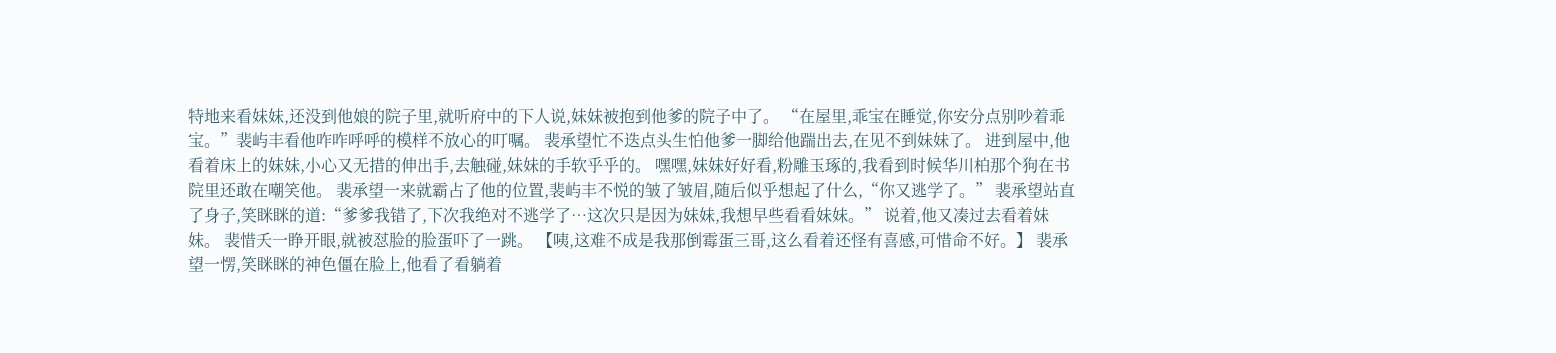特地来看妹妹,还没到他娘的院子里,就听府中的下人说,妹妹被抱到他爹的院子中了。 “在屋里,乖宝在睡觉,你安分点别吵着乖宝。”裴屿丰看他咋咋呼呼的模样不放心的叮嘱。 裴承望忙不迭点头生怕他爹一脚给他踹出去,在见不到妹妹了。 进到屋中,他看着床上的妹妹,小心又无措的伸出手,去触碰,妹妹的手软乎乎的。 嘿嘿,妹妹好好看,粉雕玉琢的,我看到时候华川柏那个狗在书院里还敢在嘲笑他。 裴承望一来就霸占了他的位置,裴屿丰不悦的皱了皱眉,随后似乎想起了什么,“你又逃学了。” 裴承望站直了身子,笑眯眯的道:“爹爹我错了,下次我绝对不逃学了…这次只是因为妹妹,我想早些看看妹妹。” 说着,他又凑过去看着妹妹。 裴惜夭一睁开眼,就被怼脸的脸蛋吓了一跳。 【咦,这难不成是我那倒霉蛋三哥,这么看着还怪有喜感,可惜命不好。】 裴承望一愣,笑眯眯的神色僵在脸上,他看了看躺着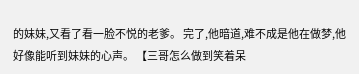的妹妹,又看了看一脸不悦的老爹。 完了,他暗道,难不成是他在做梦,他好像能听到妹妹的心声。 【三哥怎么做到笑着呆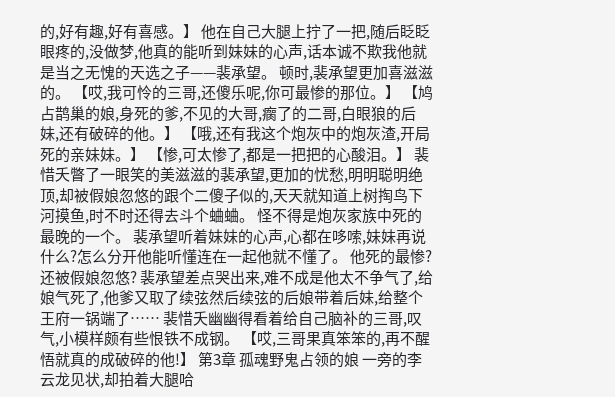的,好有趣,好有喜感。】 他在自己大腿上拧了一把,随后眨眨眼疼的,没做梦,他真的能听到妹妹的心声,话本诚不欺我他就是当之无愧的天选之子——裴承望。 顿时,裴承望更加喜滋滋的。 【哎,我可怜的三哥,还傻乐呢,你可最惨的那位。】 【鸠占鹊巢的娘,身死的爹,不见的大哥,瘸了的二哥,白眼狼的后妹,还有破碎的他。】 【哦,还有我这个炮灰中的炮灰渣,开局死的亲妹妹。】 【惨,可太惨了,都是一把把的心酸泪。】 裴惜夭瞥了一眼笑的美滋滋的裴承望,更加的忧愁,明明聪明绝顶,却被假娘忽悠的跟个二傻子似的,天天就知道上树掏鸟下河摸鱼,时不时还得去斗个蛐蛐。 怪不得是炮灰家族中死的最晚的一个。 裴承望听着妹妹的心声,心都在哆嗦,妹妹再说什么?怎么分开他能听懂连在一起他就不懂了。 他死的最惨?还被假娘忽悠? 裴承望差点哭出来,难不成是他太不争气了,给娘气死了,他爹又取了续弦然后续弦的后娘带着后妹,给整个王府一锅端了…… 裴惜夭幽幽得看着给自己脑补的三哥,叹气,小模样颇有些恨铁不成钢。 【哎,三哥果真笨笨的,再不醒悟就真的成破碎的他!】 第3章 孤魂野鬼占领的娘 一旁的李云龙见状,却拍着大腿哈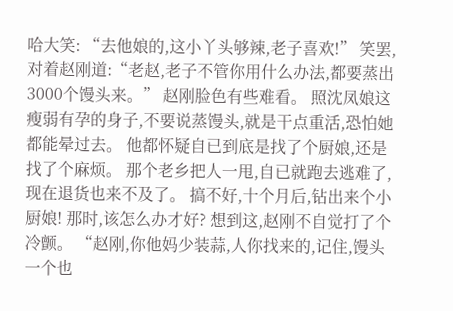哈大笑: “去他娘的,这小丫头够辣,老子喜欢!” 笑罢,对着赵刚道:“老赵,老子不管你用什么办法,都要蒸出3000个馒头来。” 赵刚脸色有些难看。 照沈凤娘这瘦弱有孕的身子,不要说蒸馒头,就是干点重活,恐怕她都能晕过去。 他都怀疑自已到底是找了个厨娘,还是找了个麻烦。 那个老乡把人一甩,自已就跑去逃难了,现在退货也来不及了。 搞不好,十个月后,钻出来个小厨娘! 那时,该怎么办才好? 想到这,赵刚不自觉打了个冷颤。 “赵刚,你他妈少装蒜,人你找来的,记住,馒头一个也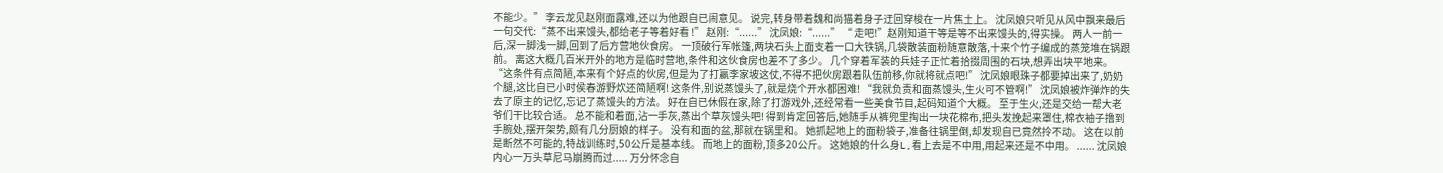不能少。” 李云龙见赵刚面露难,还以为他跟自已闹意见。 说完,转身带着魏和尚猫着身子迂回穿梭在一片焦土上。 沈凤娘只听见从风中飘来最后一句交代:“蒸不出来馒头,都给老子等着好看 !” 赵刚:“......” 沈凤娘:“......” “ 走吧!”赵刚知道干等是等不出来馒头的,得实操。 两人一前一后,深一脚浅一脚,回到了后方营地伙食房。 一顶破行军帐篷,两块石头上面支着一口大铁锅,几袋散装面粉随意散落,十来个竹子编成的蒸笼堆在锅跟前。 离这大概几百米开外的地方是临时营地,条件和这伙食房也差不了多少。 几个穿着军装的兵娃子正忙着拾掇周围的石块,想弄出块平地来。 “这条件有点简陋,本来有个好点的伙房,但是为了打赢李家坡这仗,不得不把伙房跟着队伍前移,你就将就点吧!” 沈凤娘眼珠子都要掉出来了,奶奶个腿,这比自已小时侯春游野炊还简陋啊! 这条件,别说蒸馒头了,就是烧个开水都困难! “我就负责和面蒸馒头,生火可不管啊!” 沈凤娘被炸弹炸的失去了原主的记忆,忘记了蒸馒头的方法。 好在自已休假在家,除了打游戏外,还经常看一些美食节目,起码知道个大概。 至于生火,还是交给一帮大老爷们干比较合适。 总不能和着面,沾一手灰,蒸出个草灰馒头吧! 得到肯定回答后,她随手从裤兜里掏出一块花棉布,把头发挽起来罩住,棉衣袖子撸到手腕处,摆开架势,颇有几分厨娘的样子。 没有和面的盆,那就在锅里和。 她抓起地上的面粉袋子,准备往锅里倒,却发现自已竟然拎不动。 这在以前是断然不可能的,特战训练时,50公斤是基本线。 而地上的面粉,顶多20公斤。 这她娘的什么身L,看上去是不中用,用起来还是不中用。 ...... 沈凤娘内心一万头草尼马崩腾而过..... 万分怀念自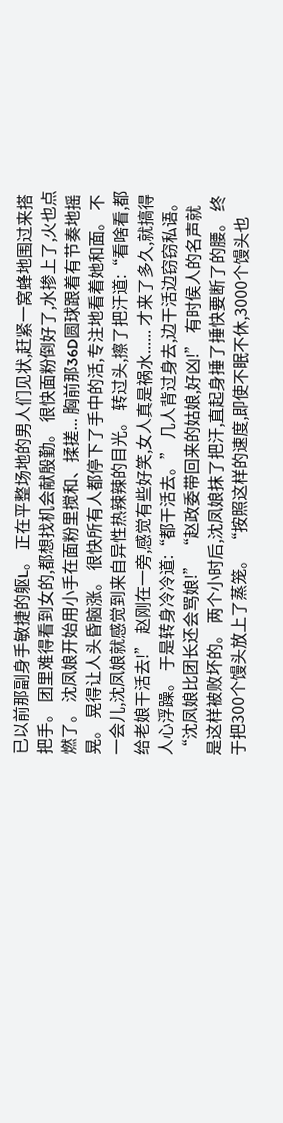已以前那副身手敏捷的躯L。 正在平整场地的男人们见状,赶紧一窝蜂地围过来搭把手。 团里难得看到女的,都想找机会献殷勤。 很快面粉倒好了,水掺上了,火也点燃了。 沈凤娘开始用小手在面粉里搅和、揉搓... 胸前那36D圆球跟着有节奏地摇晃。 晃得让人头昏脑涨。 很快所有人都停下了手中的活,专注地看着她和面。 不一会儿,沈凤娘就感觉到来自异性热辣辣的目光。 转过头,擦了把汗道:“看啥看,都给老娘干活去!” 赵刚在一旁,感觉有些好笑,女人真是祸水...... 才来了多久,就搞得人心浮躁。 于是转身冷冷道:“都干活去。” 几人背过身去,边干活边窃窃私语。 “沈凤娘比团长还会骂娘!” “赵政委带回来的姑娘,好凶!” 有时侯人的名声就是这样被败坏的。 两个小时后,沈凤娘抹了把汗,直起身捶了捶快要断了的腰。 终于把300个馒头放上了蒸笼。 “按照这样的速度,即使不眠不休,3000个馒头也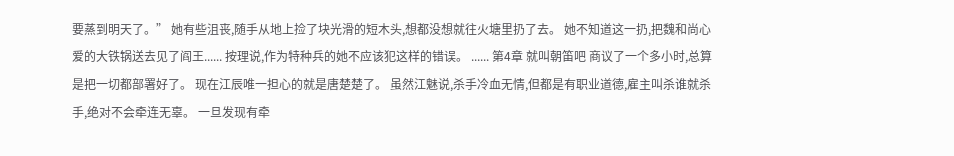要蒸到明天了。” 她有些沮丧,随手从地上捡了块光滑的短木头,想都没想就往火塘里扔了去。 她不知道这一扔,把魏和尚心爱的大铁锅送去见了阎王...... 按理说,作为特种兵的她不应该犯这样的错误。 ...... 第4章 就叫朝笛吧 商议了一个多小时,总算是把一切都部署好了。 现在江辰唯一担心的就是唐楚楚了。 虽然江魅说,杀手冷血无情,但都是有职业道德,雇主叫杀谁就杀手,绝对不会牵连无辜。 一旦发现有牵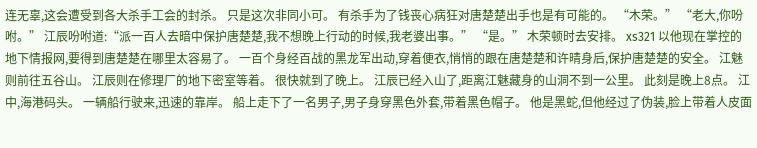连无辜,这会遭受到各大杀手工会的封杀。 只是这次非同小可。 有杀手为了钱丧心病狂对唐楚楚出手也是有可能的。 “木荣。” “老大,你吩咐。” 江辰吩咐道:“派一百人去暗中保护唐楚楚,我不想晚上行动的时候,我老婆出事。” “是。” 木荣顿时去安排。 xs321 以他现在掌控的地下情报网,要得到唐楚楚在哪里太容易了。 一百个身经百战的黑龙军出动,穿着便衣,悄悄的跟在唐楚楚和许晴身后,保护唐楚楚的安全。 江魅则前往五谷山。 江辰则在修理厂的地下密室等着。 很快就到了晚上。 江辰已经入山了,距离江魅藏身的山洞不到一公里。 此刻是晚上8点。 江中,海港码头。 一辆船行驶来,迅速的靠岸。 船上走下了一名男子,男子身穿黑色外套,带着黑色帽子。 他是黑蛇,但他经过了伪装,脸上带着人皮面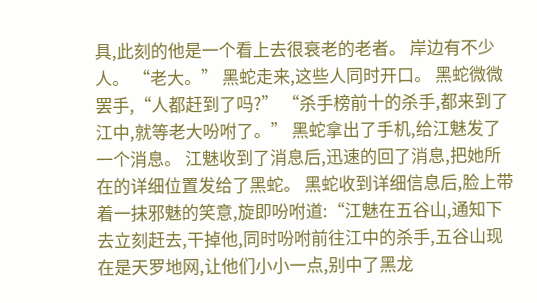具,此刻的他是一个看上去很衰老的老者。 岸边有不少人。 “老大。” 黑蛇走来,这些人同时开口。 黑蛇微微罢手,“人都赶到了吗?” “杀手榜前十的杀手,都来到了江中,就等老大吩咐了。” 黑蛇拿出了手机,给江魅发了一个消息。 江魅收到了消息后,迅速的回了消息,把她所在的详细位置发给了黑蛇。 黑蛇收到详细信息后,脸上带着一抹邪魅的笑意,旋即吩咐道:“江魅在五谷山,通知下去立刻赶去,干掉他,同时吩咐前往江中的杀手,五谷山现在是天罗地网,让他们小小一点,别中了黑龙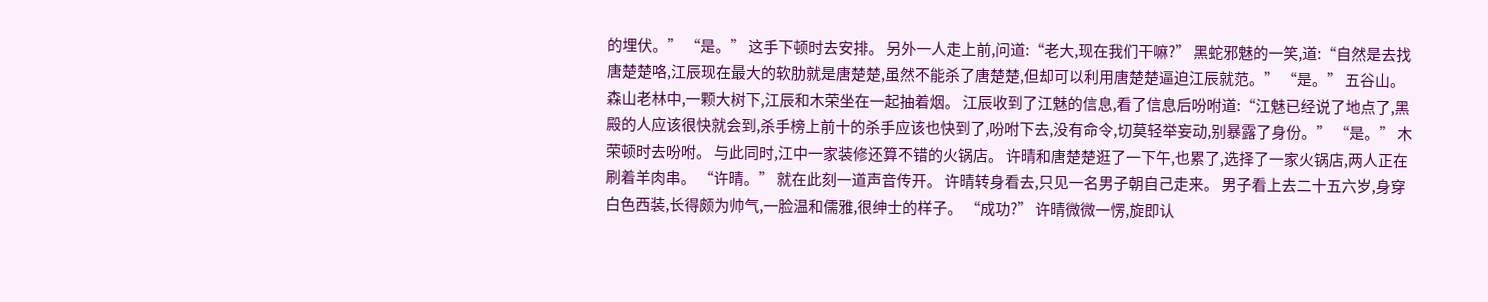的埋伏。” “是。” 这手下顿时去安排。 另外一人走上前,问道:“老大,现在我们干嘛?” 黑蛇邪魅的一笑,道:“自然是去找唐楚楚咯,江辰现在最大的软肋就是唐楚楚,虽然不能杀了唐楚楚,但却可以利用唐楚楚逼迫江辰就范。” “是。” 五谷山。 森山老林中,一颗大树下,江辰和木荣坐在一起抽着烟。 江辰收到了江魅的信息,看了信息后吩咐道:“江魅已经说了地点了,黑殿的人应该很快就会到,杀手榜上前十的杀手应该也快到了,吩咐下去,没有命令,切莫轻举妄动,别暴露了身份。” “是。” 木荣顿时去吩咐。 与此同时,江中一家装修还算不错的火锅店。 许晴和唐楚楚逛了一下午,也累了,选择了一家火锅店,两人正在刷着羊肉串。 “许晴。” 就在此刻一道声音传开。 许晴转身看去,只见一名男子朝自己走来。 男子看上去二十五六岁,身穿白色西装,长得颇为帅气,一脸温和儒雅,很绅士的样子。 “成功?” 许晴微微一愣,旋即认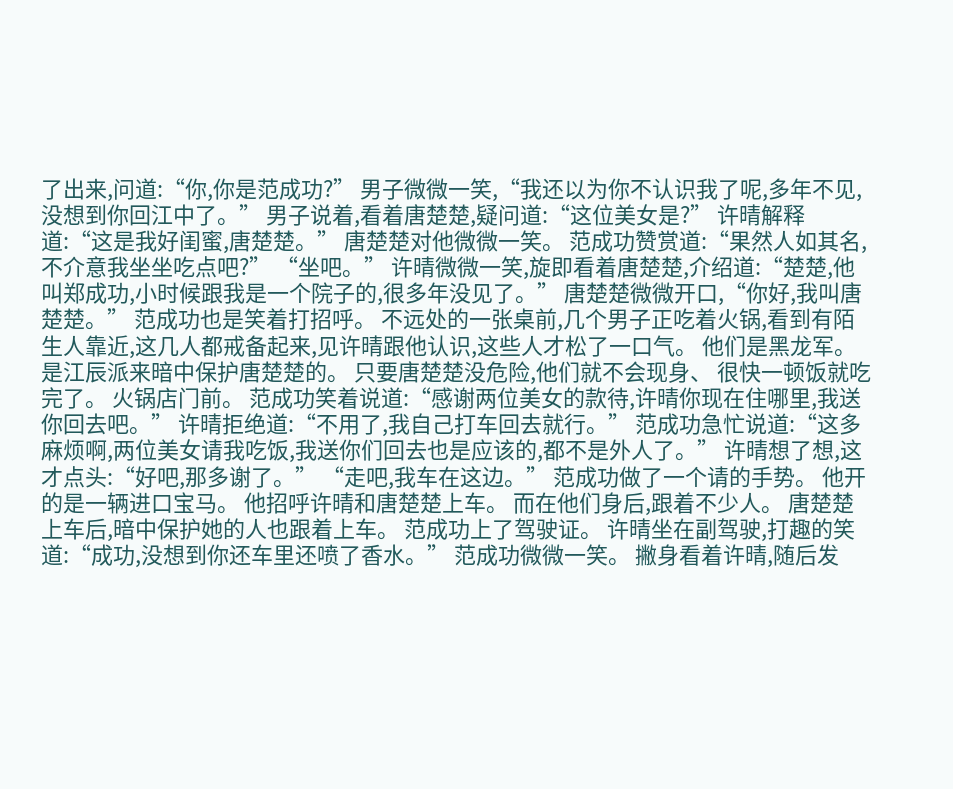了出来,问道:“你,你是范成功?” 男子微微一笑,“我还以为你不认识我了呢,多年不见,没想到你回江中了。” 男子说着,看着唐楚楚,疑问道:“这位美女是?” 许晴解释道:“这是我好闺蜜,唐楚楚。” 唐楚楚对他微微一笑。 范成功赞赏道:“果然人如其名,不介意我坐坐吃点吧?” “坐吧。” 许晴微微一笑,旋即看着唐楚楚,介绍道:“楚楚,他叫郑成功,小时候跟我是一个院子的,很多年没见了。” 唐楚楚微微开口,“你好,我叫唐楚楚。” 范成功也是笑着打招呼。 不远处的一张桌前,几个男子正吃着火锅,看到有陌生人靠近,这几人都戒备起来,见许晴跟他认识,这些人才松了一口气。 他们是黑龙军。 是江辰派来暗中保护唐楚楚的。 只要唐楚楚没危险,他们就不会现身、 很快一顿饭就吃完了。 火锅店门前。 范成功笑着说道:“感谢两位美女的款待,许晴你现在住哪里,我送你回去吧。” 许晴拒绝道:“不用了,我自己打车回去就行。” 范成功急忙说道:“这多麻烦啊,两位美女请我吃饭,我送你们回去也是应该的,都不是外人了。” 许晴想了想,这才点头:“好吧,那多谢了。” “走吧,我车在这边。” 范成功做了一个请的手势。 他开的是一辆进口宝马。 他招呼许晴和唐楚楚上车。 而在他们身后,跟着不少人。 唐楚楚上车后,暗中保护她的人也跟着上车。 范成功上了驾驶证。 许晴坐在副驾驶,打趣的笑道:“成功,没想到你还车里还喷了香水。” 范成功微微一笑。 撇身看着许晴,随后发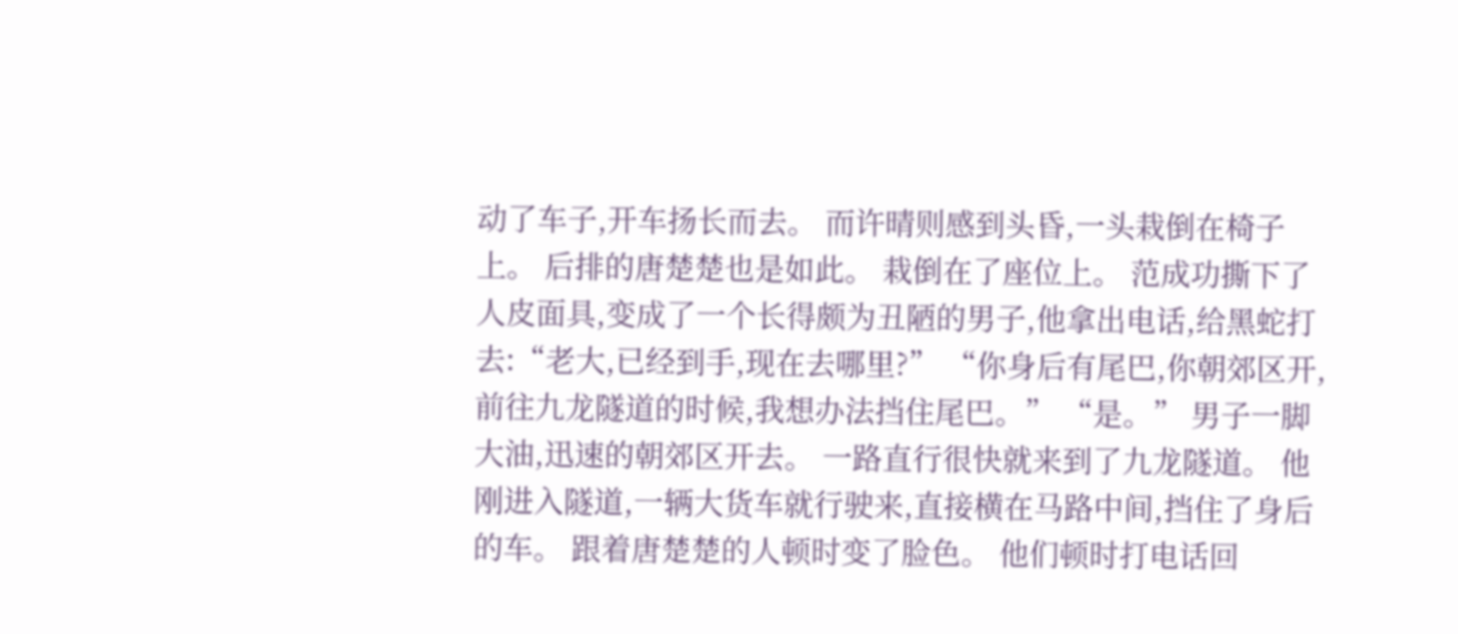动了车子,开车扬长而去。 而许晴则感到头昏,一头栽倒在椅子上。 后排的唐楚楚也是如此。 栽倒在了座位上。 范成功撕下了人皮面具,变成了一个长得颇为丑陋的男子,他拿出电话,给黑蛇打去:“老大,已经到手,现在去哪里?” “你身后有尾巴,你朝郊区开,前往九龙隧道的时候,我想办法挡住尾巴。” “是。” 男子一脚大油,迅速的朝郊区开去。 一路直行很快就来到了九龙隧道。 他刚进入隧道,一辆大货车就行驶来,直接横在马路中间,挡住了身后的车。 跟着唐楚楚的人顿时变了脸色。 他们顿时打电话回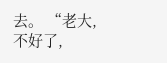去。 “老大,不好了,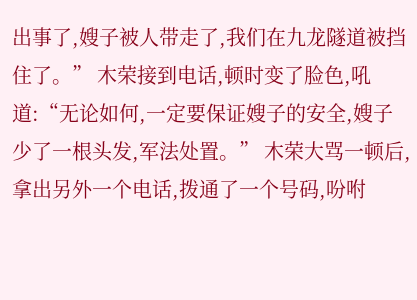出事了,嫂子被人带走了,我们在九龙隧道被挡住了。” 木荣接到电话,顿时变了脸色,吼道:“无论如何,一定要保证嫂子的安全,嫂子少了一根头发,军法处置。” 木荣大骂一顿后,拿出另外一个电话,拨通了一个号码,吩咐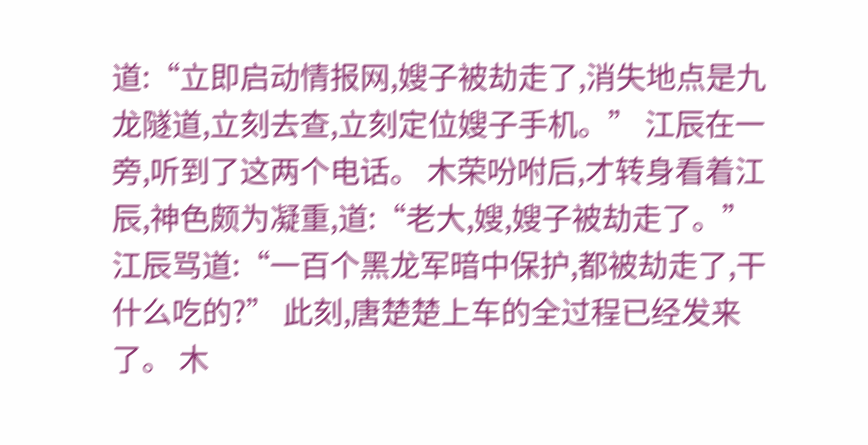道:“立即启动情报网,嫂子被劫走了,消失地点是九龙隧道,立刻去查,立刻定位嫂子手机。” 江辰在一旁,听到了这两个电话。 木荣吩咐后,才转身看着江辰,神色颇为凝重,道:“老大,嫂,嫂子被劫走了。” 江辰骂道:“一百个黑龙军暗中保护,都被劫走了,干什么吃的?” 此刻,唐楚楚上车的全过程已经发来了。 木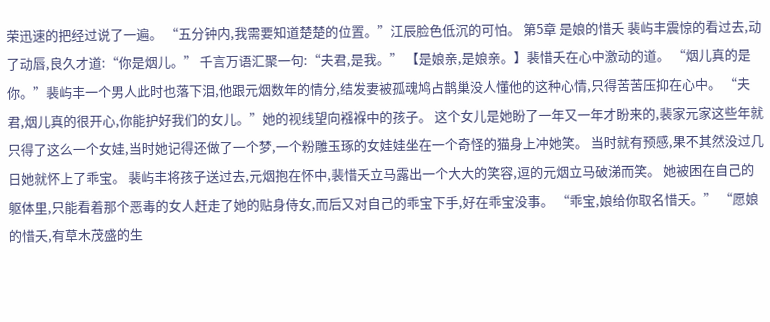荣迅速的把经过说了一遍。 “五分钟内,我需要知道楚楚的位置。”江辰脸色低沉的可怕。 第5章 是娘的惜夭 裴屿丰震惊的看过去,动了动唇,良久才道:“你是烟儿。” 千言万语汇聚一句:“夫君,是我。” 【是娘亲,是娘亲。】裴惜夭在心中激动的道。 “烟儿真的是你。”裴屿丰一个男人此时也落下泪,他跟元烟数年的情分,结发妻被孤魂鸠占鹊巢没人懂他的这种心情,只得苦苦压抑在心中。 “夫君,烟儿真的很开心,你能护好我们的女儿。”她的视线望向襁褓中的孩子。 这个女儿是她盼了一年又一年才盼来的,裴家元家这些年就只得了这么一个女娃,当时她记得还做了一个梦,一个粉雕玉琢的女娃娃坐在一个奇怪的猫身上冲她笑。 当时就有预感,果不其然没过几日她就怀上了乖宝。 裴屿丰将孩子送过去,元烟抱在怀中,裴惜夭立马露出一个大大的笑容,逗的元烟立马破涕而笑。 她被困在自己的躯体里,只能看着那个恶毒的女人赶走了她的贴身侍女,而后又对自己的乖宝下手,好在乖宝没事。 “乖宝,娘给你取名惜夭。” “愿娘的惜夭,有草木茂盛的生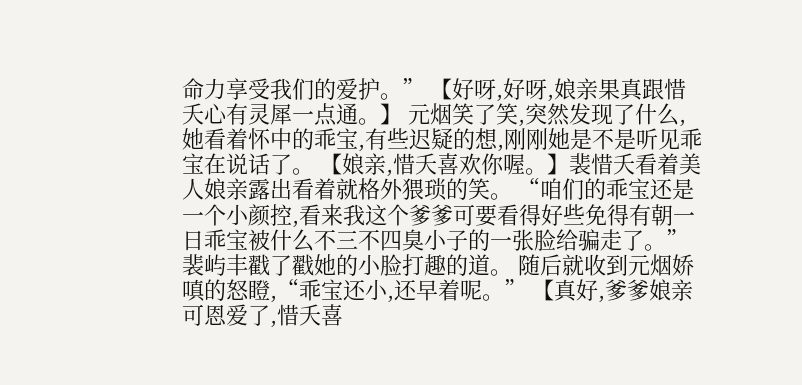命力享受我们的爱护。” 【好呀,好呀,娘亲果真跟惜夭心有灵犀一点通。】 元烟笑了笑,突然发现了什么,她看着怀中的乖宝,有些迟疑的想,刚刚她是不是听见乖宝在说话了。 【娘亲,惜夭喜欢你喔。】裴惜夭看着美人娘亲露出看着就格外猥琐的笑。 “咱们的乖宝还是一个小颜控,看来我这个爹爹可要看得好些免得有朝一日乖宝被什么不三不四臭小子的一张脸给骗走了。”裴屿丰戳了戳她的小脸打趣的道。 随后就收到元烟娇嗔的怒瞪,“乖宝还小,还早着呢。” 【真好,爹爹娘亲可恩爱了,惜夭喜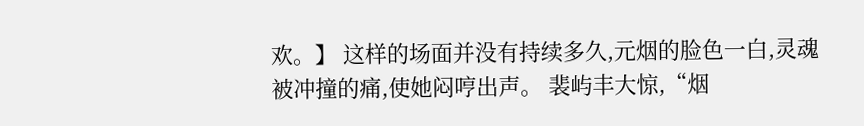欢。】 这样的场面并没有持续多久,元烟的脸色一白,灵魂被冲撞的痛,使她闷哼出声。 裴屿丰大惊,“烟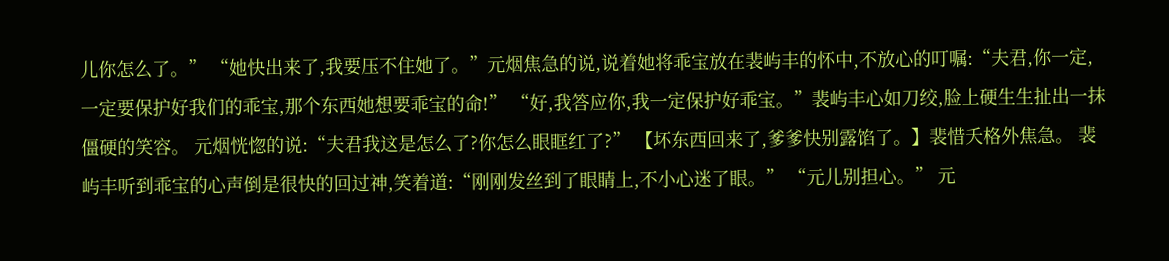儿你怎么了。” “她快出来了,我要压不住她了。”元烟焦急的说,说着她将乖宝放在裴屿丰的怀中,不放心的叮嘱:“夫君,你一定,一定要保护好我们的乖宝,那个东西她想要乖宝的命!” “好,我答应你,我一定保护好乖宝。”裴屿丰心如刀绞,脸上硬生生扯出一抹僵硬的笑容。 元烟恍惚的说:“夫君我这是怎么了?你怎么眼眶红了?” 【坏东西回来了,爹爹快别露馅了。】裴惜夭格外焦急。 裴屿丰听到乖宝的心声倒是很快的回过神,笑着道:“刚刚发丝到了眼睛上,不小心迷了眼。” “元儿别担心。” 元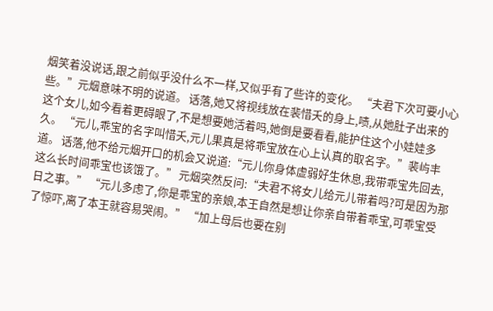烟笑着没说话,跟之前似乎没什么不一样,又似乎有了些许的变化。 “夫君下次可要小心些。”元烟意味不明的说道。 话落,她又将视线放在裴惜夭的身上,啧,从她肚子出来的这个女儿,如今看着更碍眼了,不是想要她活着吗,她倒是要看看,能护住这个小娃娃多久。 “元儿,乖宝的名字叫惜夭,元儿果真是将乖宝放在心上认真的取名字。”裴屿丰道。 话落,他不给元烟开口的机会又说道:“元儿你身体虚弱好生休息,我带乖宝先回去,这么长时间乖宝也该饿了。” 元烟突然反问:“夫君不将女儿给元儿带着吗?可是因为那日之事。” “元儿多虑了,你是乖宝的亲娘,本王自然是想让你亲自带着乖宝,可乖宝受了惊吓,离了本王就容易哭闹。” “加上母后也要在别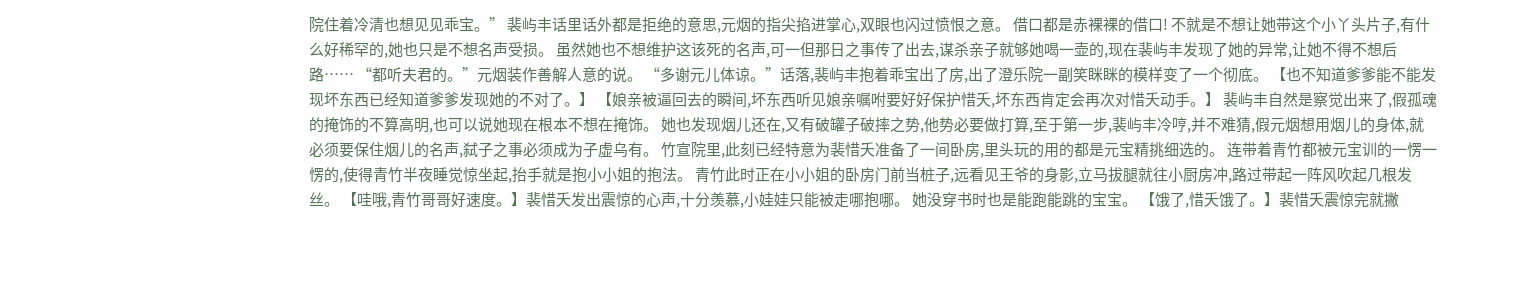院住着冷清也想见见乖宝。” 裴屿丰话里话外都是拒绝的意思,元烟的指尖掐进掌心,双眼也闪过愤恨之意。 借口都是赤裸裸的借口! 不就是不想让她带这个小丫头片子,有什么好稀罕的,她也只是不想名声受损。 虽然她也不想维护这该死的名声,可一但那日之事传了出去,谋杀亲子就够她喝一壶的,现在裴屿丰发现了她的异常,让她不得不想后路…… “都听夫君的。”元烟装作善解人意的说。 “多谢元儿体谅。”话落,裴屿丰抱着乖宝出了房,出了澄乐院一副笑眯眯的模样变了一个彻底。 【也不知道爹爹能不能发现坏东西已经知道爹爹发现她的不对了。】 【娘亲被逼回去的瞬间,坏东西听见娘亲嘱咐要好好保护惜夭,坏东西肯定会再次对惜夭动手。】 裴屿丰自然是察觉出来了,假孤魂的掩饰的不算高明,也可以说她现在根本不想在掩饰。 她也发现烟儿还在,又有破罐子破摔之势,他势必要做打算,至于第一步,裴屿丰冷哼,并不难猜,假元烟想用烟儿的身体,就必须要保住烟儿的名声,弑子之事必须成为子虚乌有。 竹宣院里,此刻已经特意为裴惜夭准备了一间卧房,里头玩的用的都是元宝精挑细选的。 连带着青竹都被元宝训的一愣一愣的,使得青竹半夜睡觉惊坐起,抬手就是抱小小姐的抱法。 青竹此时正在小小姐的卧房门前当桩子,远看见王爷的身影,立马拔腿就往小厨房冲,路过带起一阵风吹起几根发丝。 【哇哦,青竹哥哥好速度。】裴惜夭发出震惊的心声,十分羡慕,小娃娃只能被走哪抱哪。 她没穿书时也是能跑能跳的宝宝。 【饿了,惜夭饿了。】裴惜夭震惊完就撇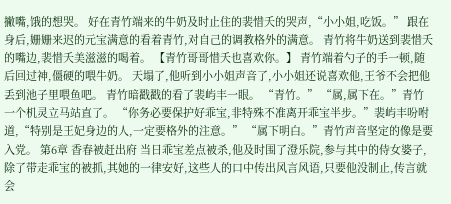撇嘴,饿的想哭。 好在青竹端来的牛奶及时止住的裴惜夭的哭声,“小小姐,吃饭。” 跟在身后,姗姗来迟的元宝满意的看着青竹,对自己的调教格外的满意。 青竹将牛奶送到裴惜夭的嘴边,裴惜夭美滋滋的喝着。 【青竹哥哥惜夭也喜欢你。】 青竹端着勺子的手一顿,随后回过神,僵硬的喂牛奶。 天塌了,他听到小小姐声音了,小小姐还说喜欢他,王爷不会把他丢到池子里喂鱼吧。 青竹暗戳戳的看了裴屿丰一眼。 “青竹。” “属,属下在。”青竹一个机灵立马站直了。 “你务必要保护好乖宝,非特殊不准离开乖宝半步。”裴屿丰吩咐道,“特别是王妃身边的人,一定要格外的注意。” “属下明白。”青竹声音坚定的像是要入党。 第6章 香春被赶出府 当日乖宝差点被杀,他及时围了澄乐院,参与其中的侍女婆子,除了带走乖宝的被抓,其她的一律安好,这些人的口中传出风言风语,只要他没制止,传言就会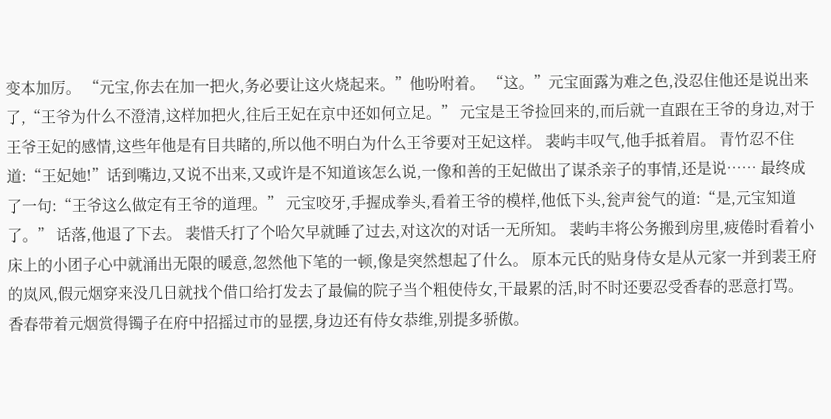变本加厉。 “元宝,你去在加一把火,务必要让这火烧起来。”他吩咐着。 “这。”元宝面露为难之色,没忍住他还是说出来了,“王爷为什么不澄清,这样加把火,往后王妃在京中还如何立足。” 元宝是王爷捡回来的,而后就一直跟在王爷的身边,对于王爷王妃的感情,这些年他是有目共睹的,所以他不明白为什么王爷要对王妃这样。 裴屿丰叹气,他手抵着眉。 青竹忍不住道:“王妃她!”话到嘴边,又说不出来,又或许是不知道该怎么说,一像和善的王妃做出了谋杀亲子的事情,还是说…… 最终成了一句:“王爷这么做定有王爷的道理。” 元宝咬牙,手握成拳头,看着王爷的模样,他低下头,瓮声瓮气的道:“是,元宝知道了。” 话落,他退了下去。 裴惜夭打了个哈欠早就睡了过去,对这次的对话一无所知。 裴屿丰将公务搬到房里,疲倦时看着小床上的小团子心中就涌出无限的暖意,忽然他下笔的一顿,像是突然想起了什么。 原本元氏的贴身侍女是从元家一并到裴王府的岚风,假元烟穿来没几日就找个借口给打发去了最偏的院子当个粗使侍女,干最累的活,时不时还要忍受香春的恶意打骂。 香春带着元烟赏得镯子在府中招摇过市的显摆,身边还有侍女恭维,别提多骄傲。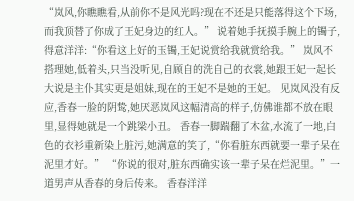“岚风,你瞧瞧看,从前你不是风光吗?现在不还是只能落得这个下场,而我顶替了你成了王妃身边的红人。” 说着她手抚摸手腕上的镯子,得意洋洋:“你看这上好的玉镯,王妃说赏给我就赏给我。” 岚风不搭理她,低着头,只当没听见,自顾自的洗自己的衣裳,她跟王妃一起长大说是主仆其实更是姐妹,现在的王妃不是她的王妃。 见岚风没有反应,香春一脸的阴鸷,她厌恶岚风这幅清高的样子,仿佛谁都不放在眼里,显得她就是一个跳梁小丑。 香春一脚踹翻了木盆,水流了一地,白色的衣衫重新染上脏污,她满意的笑了,“你看脏东西就要一辈子呆在泥里才好。” “你说的很对,脏东西确实该一辈子呆在烂泥里。”一道男声从香春的身后传来。 香春洋洋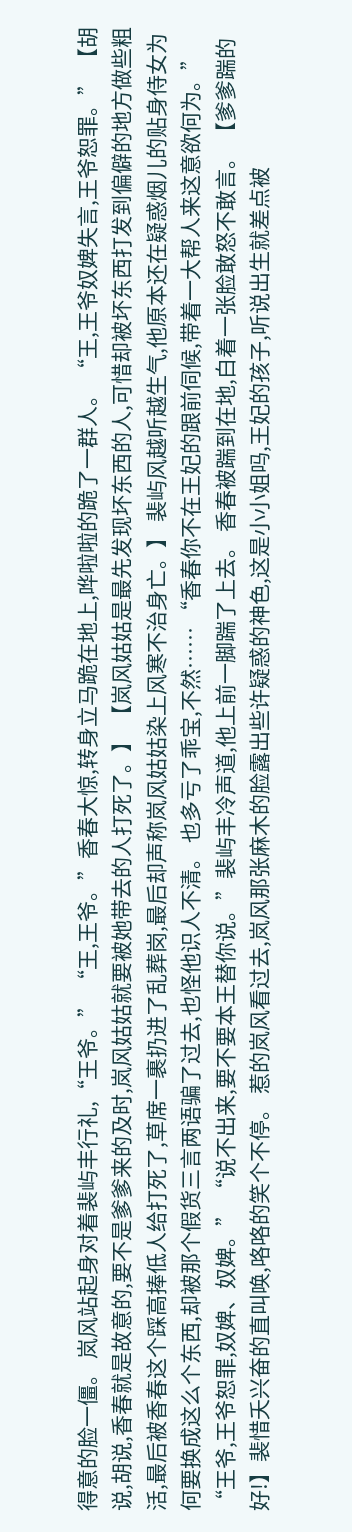得意的脸一僵。 岚风站起身对着裴屿丰行礼,“王爷。” “王,王爷。”香春大惊,转身立马跪在地上,哗啦啦的跪了一群人。 “王,王爷奴婢失言,王爷恕罪。” 【胡说,胡说,香春就是故意的,要不是爹爹来的及时,岚风姑姑就要被她带去的人打死了。】 【岚风姑姑是最先发现坏东西的人,可惜却被坏东西打发到偏僻的地方做些粗活,最后被香春这个踩高捧低人给打死了,草席一裹扔进了乱葬岗,最后却声称岚风姑姑染上风寒不治身亡。】 裴屿风越听越生气,他原本还在疑惑烟儿的贴身侍女为何要换成这么个东西,却被那个假货三言两语骗了过去,也怪他识人不清。 也多亏了乖宝,不然…… “香春你不在王妃的跟前伺候,带着一大帮人来这意欲何为。” “王爷,王爷恕罪,奴婢、奴婢。” “说不出来,要不要本王替你说。”裴屿丰冷声道,他上前一脚踹了上去。 香春被踹到在地,白着一张脸敢怒不敢言。 【爹爹踹的好!】裴惜夭兴奋的直叫唤,咯咯的笑个不停。 惹的岚风看过去,岚风那张麻木的脸露出些许疑惑的神色,这是小小姐吗,王妃的孩子,听说出生就差点被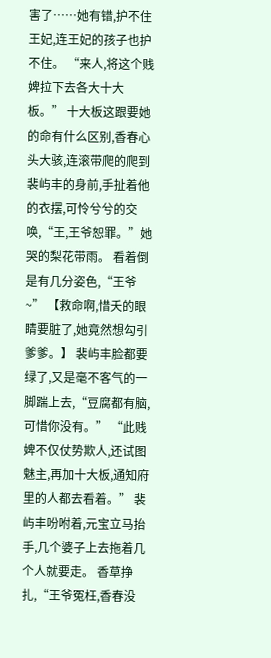害了……她有错,护不住王妃,连王妃的孩子也护不住。 “来人,将这个贱婢拉下去各大十大板。” 十大板这跟要她的命有什么区别,香春心头大骇,连滚带爬的爬到裴屿丰的身前,手扯着他的衣摆,可怜兮兮的交唤,“王,王爷恕罪。”她哭的梨花带雨。 看着倒是有几分姿色,“王爷~” 【救命啊,惜夭的眼睛要脏了,她竟然想勾引爹爹。】 裴屿丰脸都要绿了,又是毫不客气的一脚踹上去,“豆腐都有脑,可惜你没有。” “此贱婢不仅仗势欺人,还试图魅主,再加十大板,通知府里的人都去看着。” 裴屿丰吩咐着,元宝立马抬手,几个婆子上去拖着几个人就要走。 香草挣扎,“王爷冤枉,香春没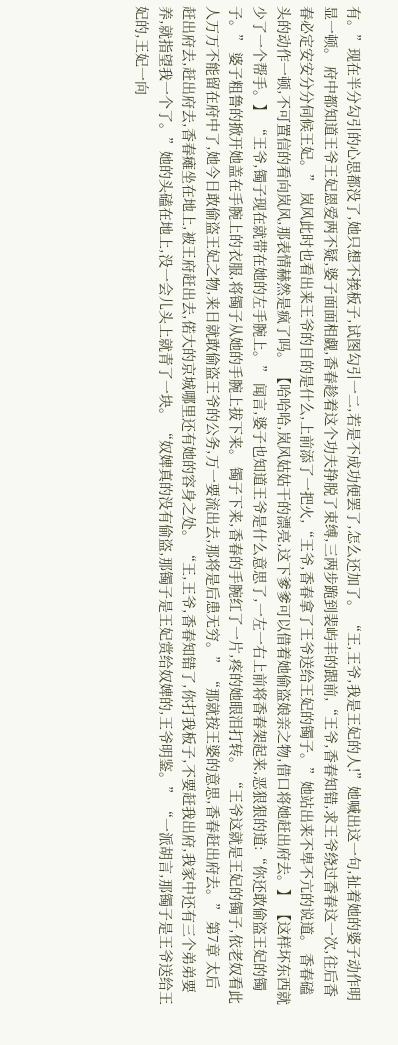有。”现在半分勾引的心思都没了,她只想不挨板子,试图勾引一二,若是不成功便罢了,怎么还加了。 “王,王爷,我是王妃的人!”她喊出这一句,扯着她的婆子动作明显一顿。 府中都知道王爷王妃恩爱两不疑,婆子面面相觑,香春趁着这个功夫挣脱了束缚,三两步跪到裴屿丰的跟前,“王爷,香春知错,求王爷绕过香春这一次,往后香春必定安安分分伺候王妃。” 岚风此时也看出来王爷的目的是什么,上前添了一把火,“王爷,香春拿了王爷送给王妃的镯子。”她站出来不卑不亢的说道。 香春磕头的动作一顿,不可置信的看向岚风,那表情赫然是疯了吗。 【哈哈哈,岚风姑姑干的漂亮,这下爹爹可以借着她偷盗娘亲之物,借口将她赶出府去。】 【这样坏东西就少了一个帮手。】 “王爷,镯子现在就带在她的左手腕上。” 闻言,婆子也知道王爷是什么意思了,一左一右上前将香春架起来,恶狠狠的道:“你还敢偷盗王妃的镯子。” 婆子粗鲁的掀开她盖在手腕上的衣服,将镯子从她的手腕上拔下来。 镯子下来,香春的手腕红了一片,疼的她眼泪打转。 “王爷这就是王妃的镯子,依老奴看此人万万不能留在府中了,她今日敢偷盗王妃之物,来日就敢偷盗王爷的公务,万一要流出去,那将是后患无穷。” “那就按王婆的意思,香春赶出府去。” 第7章 太后 赶出府去,赶出府去,香春瘫坐在地上,被王府赶出去,偌大的京城哪里还有她的容身之处。 “王,王爷,香春知错了,你打我板子,不要赶我出府,我家中还有三个弟弟要养,就指望我一个了。”她的头磕在地上,没一会儿头上就青了一块。 “奴婢真的没有偷盗,那镯子是王妃赏给奴婢的,王爷明鉴。” “一派胡言,那镯子是王爷送给王妃的,王妃一向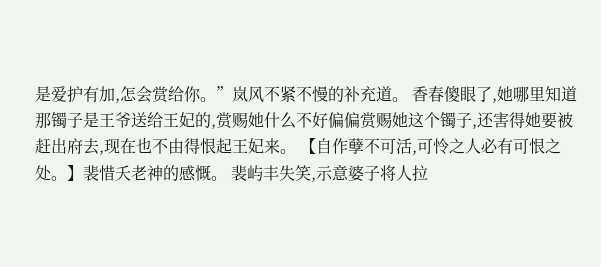是爱护有加,怎会赏给你。”岚风不紧不慢的补充道。 香春傻眼了,她哪里知道那镯子是王爷送给王妃的,赏赐她什么不好偏偏赏赐她这个镯子,还害得她要被赶出府去,现在也不由得恨起王妃来。 【自作孽不可活,可怜之人必有可恨之处。】裴惜夭老神的感慨。 裴屿丰失笑,示意婆子将人拉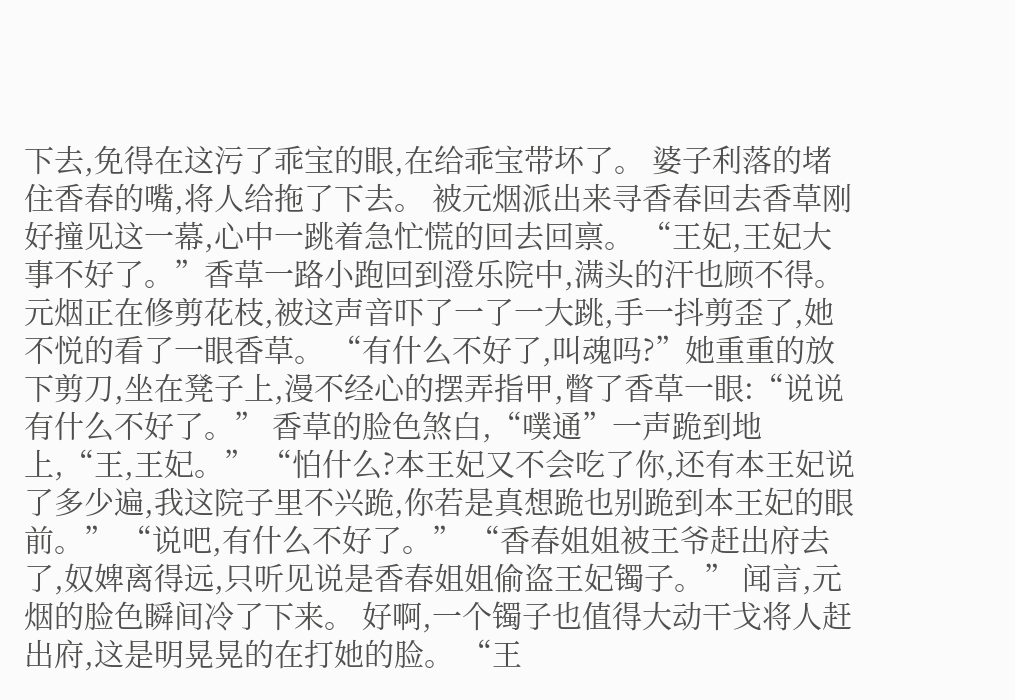下去,免得在这污了乖宝的眼,在给乖宝带坏了。 婆子利落的堵住香春的嘴,将人给拖了下去。 被元烟派出来寻香春回去香草刚好撞见这一幕,心中一跳着急忙慌的回去回禀。 “王妃,王妃大事不好了。”香草一路小跑回到澄乐院中,满头的汗也顾不得。 元烟正在修剪花枝,被这声音吓了一了一大跳,手一抖剪歪了,她不悦的看了一眼香草。 “有什么不好了,叫魂吗?”她重重的放下剪刀,坐在凳子上,漫不经心的摆弄指甲,瞥了香草一眼:“说说有什么不好了。” 香草的脸色煞白,“噗通”一声跪到地上,“王,王妃。” “怕什么?本王妃又不会吃了你,还有本王妃说了多少遍,我这院子里不兴跪,你若是真想跪也别跪到本王妃的眼前。” “说吧,有什么不好了。” “香春姐姐被王爷赶出府去了,奴婢离得远,只听见说是香春姐姐偷盗王妃镯子。” 闻言,元烟的脸色瞬间冷了下来。 好啊,一个镯子也值得大动干戈将人赶出府,这是明晃晃的在打她的脸。 “王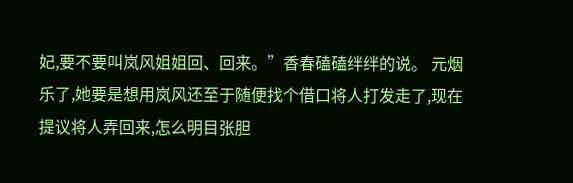妃,要不要叫岚风姐姐回、回来。”香春磕磕绊绊的说。 元烟乐了,她要是想用岚风还至于随便找个借口将人打发走了,现在提议将人弄回来,怎么明目张胆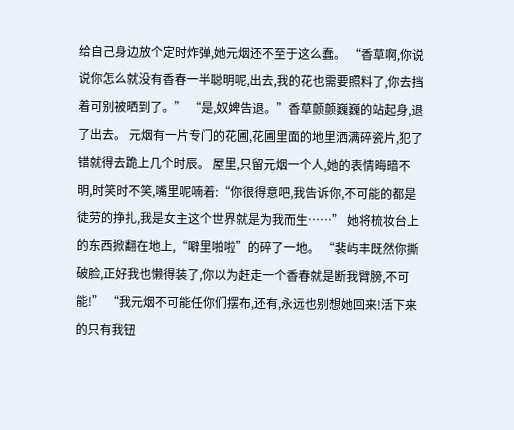给自己身边放个定时炸弹,她元烟还不至于这么蠢。 “香草啊,你说说你怎么就没有香春一半聪明呢,出去,我的花也需要照料了,你去挡着可别被晒到了。” “是,奴婢告退。”香草颤颤巍巍的站起身,退了出去。 元烟有一片专门的花圃,花圃里面的地里洒满碎瓷片,犯了错就得去跪上几个时辰。 屋里,只留元烟一个人,她的表情晦暗不明,时笑时不笑,嘴里呢喃着:“你很得意吧,我告诉你,不可能的都是徒劳的挣扎,我是女主这个世界就是为我而生……” 她将梳妆台上的东西掀翻在地上,“噼里啪啦”的碎了一地。 “裴屿丰既然你撕破脸,正好我也懒得装了,你以为赶走一个香春就是断我臂膀,不可能!” “我元烟不可能任你们摆布,还有,永远也别想她回来!活下来的只有我钮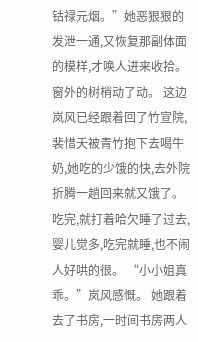钴禄元烟。”她恶狠狠的发泄一通,又恢复那副体面的模样,才唤人进来收拾。 窗外的树梢动了动。 这边岚风已经跟着回了竹宣院,裴惜夭被青竹抱下去喝牛奶,她吃的少饿的快,去外院折腾一趟回来就又饿了。 吃完,就打着哈欠睡了过去,婴儿觉多,吃完就睡,也不闹人好哄的很。 “小小姐真乖。”岚风感慨。 她跟着去了书房,一时间书房两人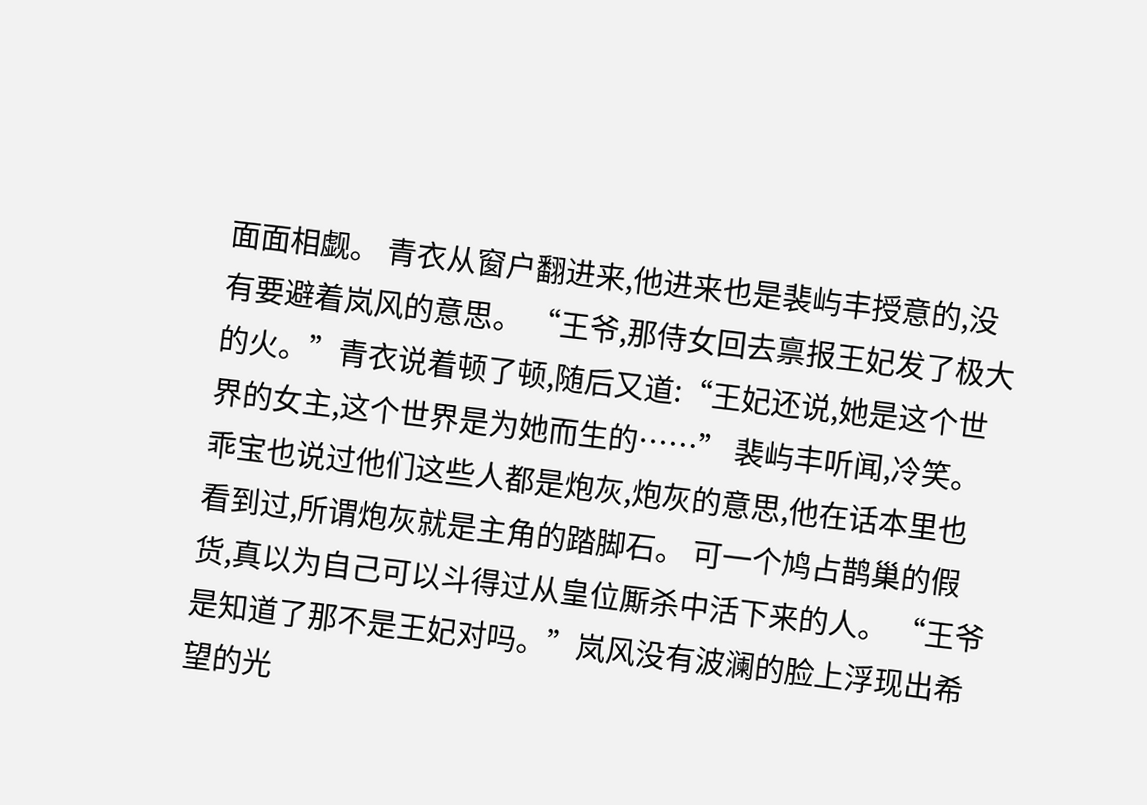面面相觑。 青衣从窗户翻进来,他进来也是裴屿丰授意的,没有要避着岚风的意思。 “王爷,那侍女回去禀报王妃发了极大的火。”青衣说着顿了顿,随后又道:“王妃还说,她是这个世界的女主,这个世界是为她而生的……” 裴屿丰听闻,冷笑。 乖宝也说过他们这些人都是炮灰,炮灰的意思,他在话本里也看到过,所谓炮灰就是主角的踏脚石。 可一个鸠占鹊巢的假货,真以为自己可以斗得过从皇位厮杀中活下来的人。 “王爷是知道了那不是王妃对吗。”岚风没有波澜的脸上浮现出希望的光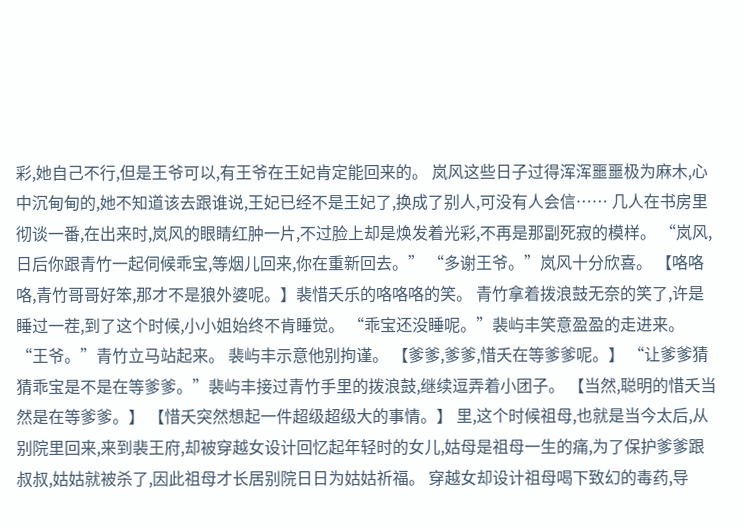彩,她自己不行,但是王爷可以,有王爷在王妃肯定能回来的。 岚风这些日子过得浑浑噩噩极为麻木,心中沉甸甸的,她不知道该去跟谁说,王妃已经不是王妃了,换成了别人,可没有人会信…… 几人在书房里彻谈一番,在出来时,岚风的眼睛红肿一片,不过脸上却是焕发着光彩,不再是那副死寂的模样。 “岚风,日后你跟青竹一起伺候乖宝,等烟儿回来,你在重新回去。” “多谢王爷。”岚风十分欣喜。 【咯咯咯,青竹哥哥好笨,那才不是狼外婆呢。】裴惜夭乐的咯咯咯的笑。 青竹拿着拨浪鼓无奈的笑了,许是睡过一茬,到了这个时候,小小姐始终不肯睡觉。 “乖宝还没睡呢。”裴屿丰笑意盈盈的走进来。 “王爷。”青竹立马站起来。 裴屿丰示意他别拘谨。 【爹爹,爹爹,惜夭在等爹爹呢。】 “让爹爹猜猜乖宝是不是在等爹爹。”裴屿丰接过青竹手里的拨浪鼓,继续逗弄着小团子。 【当然,聪明的惜夭当然是在等爹爹。】 【惜夭突然想起一件超级超级大的事情。】 里,这个时候祖母,也就是当今太后,从别院里回来,来到裴王府,却被穿越女设计回忆起年轻时的女儿,姑母是祖母一生的痛,为了保护爹爹跟叔叔,姑姑就被杀了,因此祖母才长居别院日日为姑姑祈福。 穿越女却设计祖母喝下致幻的毒药,导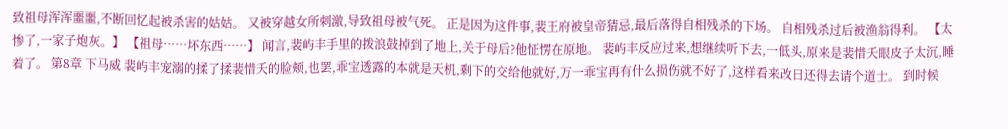致祖母浑浑噩噩,不断回忆起被杀害的姑姑。 又被穿越女所刺激,导致祖母被气死。 正是因为这件事,裴王府被皇帝猜忌,最后落得自相残杀的下场。 自相残杀过后被渔翁得利。 【太惨了,一家子炮灰。】 【祖母……坏东西……】 闻言,裴屿丰手里的拨浪鼓掉到了地上,关于母后?他怔愣在原地。 裴屿丰反应过来,想继续听下去,一低头,原来是裴惜夭眼皮子太沉,睡着了。 第8章 下马威 裴屿丰宠溺的揉了揉裴惜夭的脸颊,也罢,乖宝透露的本就是天机,剩下的交给他就好,万一乖宝再有什么损伤就不好了,这样看来改日还得去请个道士。 到时候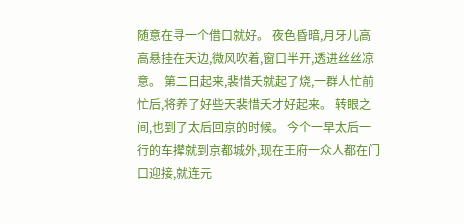随意在寻一个借口就好。 夜色昏暗,月牙儿高高悬挂在天边,微风吹着,窗口半开,透进丝丝凉意。 第二日起来,裴惜夭就起了烧,一群人忙前忙后,将养了好些天裴惜夭才好起来。 转眼之间,也到了太后回京的时候。 今个一早太后一行的车撵就到京都城外,现在王府一众人都在门口迎接,就连元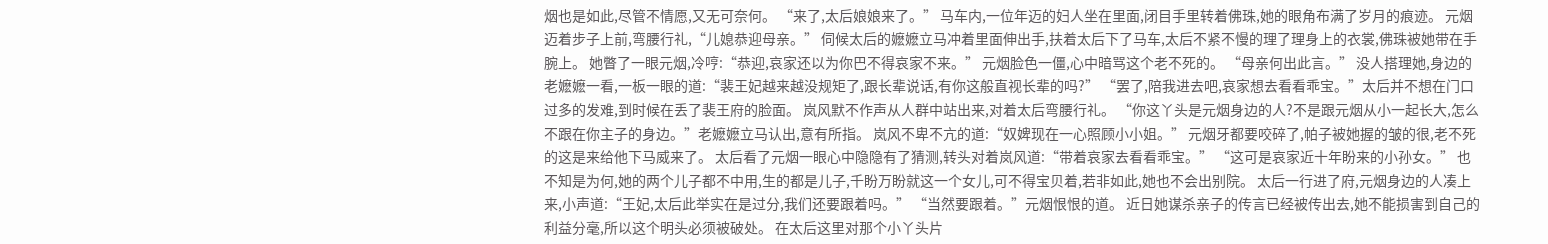烟也是如此,尽管不情愿,又无可奈何。 “来了,太后娘娘来了。” 马车内,一位年迈的妇人坐在里面,闭目手里转着佛珠,她的眼角布满了岁月的痕迹。 元烟迈着步子上前,弯腰行礼,“儿媳恭迎母亲。” 伺候太后的嬷嬷立马冲着里面伸出手,扶着太后下了马车,太后不紧不慢的理了理身上的衣裳,佛珠被她带在手腕上。 她瞥了一眼元烟,冷哼:“恭迎,哀家还以为你巴不得哀家不来。” 元烟脸色一僵,心中暗骂这个老不死的。 “母亲何出此言。” 没人搭理她,身边的老嬷嬷一看,一板一眼的道:“裴王妃越来越没规矩了,跟长辈说话,有你这般直视长辈的吗?” “罢了,陪我进去吧,哀家想去看看乖宝。”太后并不想在门口过多的发难,到时候在丢了裴王府的脸面。 岚风默不作声从人群中站出来,对着太后弯腰行礼。 “你这丫头是元烟身边的人?不是跟元烟从小一起长大,怎么不跟在你主子的身边。”老嬷嬷立马认出,意有所指。 岚风不卑不亢的道:“奴婢现在一心照顾小小姐。” 元烟牙都要咬碎了,帕子被她握的皱的很,老不死的这是来给他下马威来了。 太后看了元烟一眼心中隐隐有了猜测,转头对着岚风道:“带着哀家去看看乖宝。” “这可是哀家近十年盼来的小孙女。” 也不知是为何,她的两个儿子都不中用,生的都是儿子,千盼万盼就这一个女儿,可不得宝贝着,若非如此,她也不会出别院。 太后一行进了府,元烟身边的人凑上来,小声道:“王妃,太后此举实在是过分,我们还要跟着吗。” “当然要跟着。”元烟恨恨的道。 近日她谋杀亲子的传言已经被传出去,她不能损害到自己的利益分毫,所以这个明头必须被破处。 在太后这里对那个小丫头片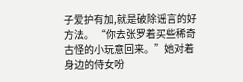子爱护有加,就是破除谣言的好方法。 “你去张罗着买些稀奇古怪的小玩意回来。”她对着身边的侍女吩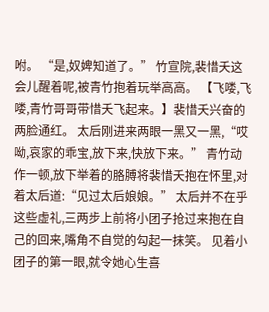咐。 “是,奴婢知道了。” 竹宣院,裴惜夭这会儿醒着呢,被青竹抱着玩举高高。 【飞喽,飞喽,青竹哥哥带惜夭飞起来。】裴惜夭兴奋的两脸通红。 太后刚进来两眼一黑又一黑,“哎呦,哀家的乖宝,放下来,快放下来。” 青竹动作一顿,放下举着的胳膊将裴惜夭抱在怀里,对着太后道:“见过太后娘娘。” 太后并不在乎这些虚礼,三两步上前将小团子抢过来抱在自己的回来,嘴角不自觉的勾起一抹笑。 见着小团子的第一眼,就令她心生喜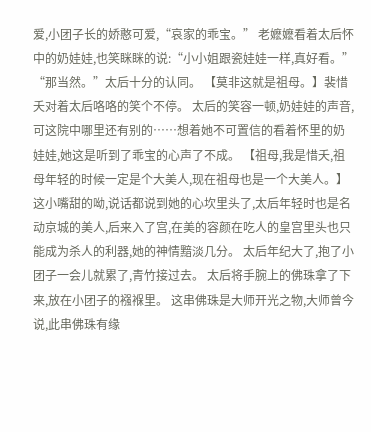爱,小团子长的娇憨可爱,“哀家的乖宝。” 老嬷嬷看着太后怀中的奶娃娃,也笑眯眯的说:“小小姐跟瓷娃娃一样,真好看。” “那当然。”太后十分的认同。 【莫非这就是祖母。】裴惜夭对着太后咯咯的笑个不停。 太后的笑容一顿,奶娃娃的声音,可这院中哪里还有别的……想着她不可置信的看着怀里的奶娃娃,她这是听到了乖宝的心声了不成。 【祖母,我是惜夭,祖母年轻的时候一定是个大美人,现在祖母也是一个大美人。】 这小嘴甜的呦,说话都说到她的心坎里头了,太后年轻时也是名动京城的美人,后来入了宫,在美的容颜在吃人的皇宫里头也只能成为杀人的利器,她的神情黯淡几分。 太后年纪大了,抱了小团子一会儿就累了,青竹接过去。 太后将手腕上的佛珠拿了下来,放在小团子的襁褓里。 这串佛珠是大师开光之物,大师曾今说,此串佛珠有缘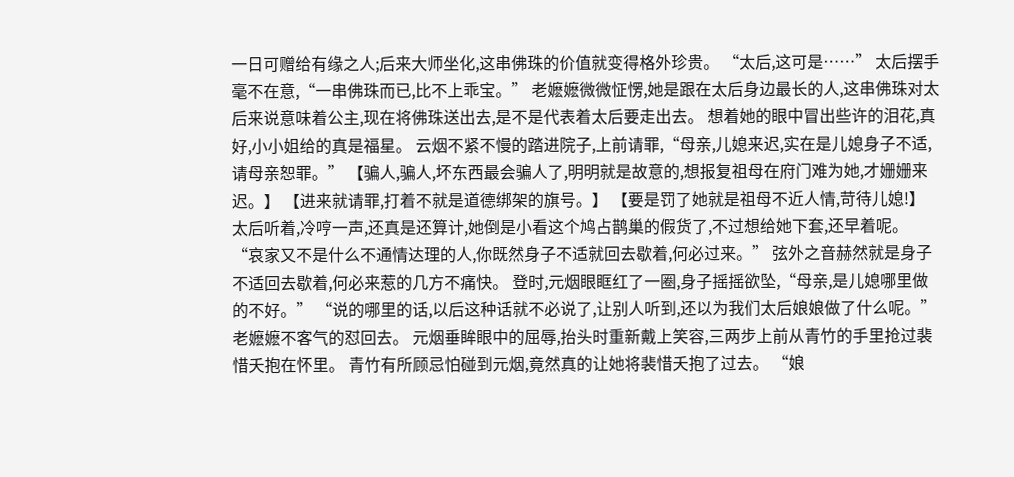一日可赠给有缘之人;后来大师坐化,这串佛珠的价值就变得格外珍贵。 “太后,这可是……” 太后摆手毫不在意,“一串佛珠而已,比不上乖宝。” 老嬷嬷微微怔愣,她是跟在太后身边最长的人,这串佛珠对太后来说意味着公主,现在将佛珠送出去,是不是代表着太后要走出去。 想着她的眼中冒出些许的泪花,真好,小小姐给的真是福星。 云烟不紧不慢的踏进院子,上前请罪,“母亲,儿媳来迟,实在是儿媳身子不适,请母亲恕罪。” 【骗人,骗人,坏东西最会骗人了,明明就是故意的,想报复祖母在府门难为她,才姗姗来迟。】 【进来就请罪,打着不就是道德绑架的旗号。】 【要是罚了她就是祖母不近人情,苛待儿媳!】 太后听着,冷哼一声,还真是还算计,她倒是小看这个鸠占鹊巢的假货了,不过想给她下套,还早着呢。 “哀家又不是什么不通情达理的人,你既然身子不适就回去歇着,何必过来。” 弦外之音赫然就是身子不适回去歇着,何必来惹的几方不痛快。 登时,元烟眼眶红了一圈,身子摇摇欲坠,“母亲,是儿媳哪里做的不好。” “说的哪里的话,以后这种话就不必说了,让别人听到,还以为我们太后娘娘做了什么呢。”老嬷嬷不客气的怼回去。 元烟垂眸眼中的屈辱,抬头时重新戴上笑容,三两步上前从青竹的手里抢过裴惜夭抱在怀里。 青竹有所顾忌怕碰到元烟,竟然真的让她将裴惜夭抱了过去。 “娘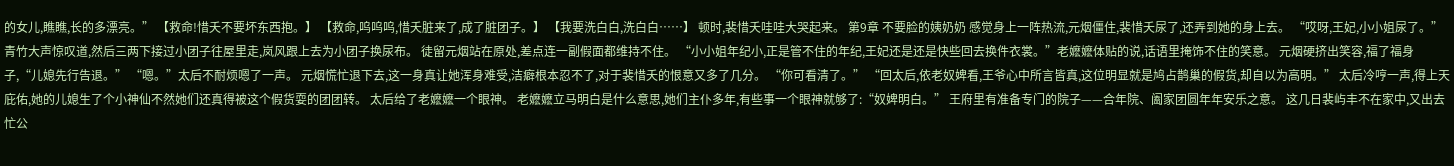的女儿,瞧瞧,长的多漂亮。” 【救命!惜夭不要坏东西抱。】 【救命,呜呜呜,惜夭脏来了,成了脏团子。】 【我要洗白白,洗白白……】 顿时,裴惜夭哇哇大哭起来。 第9章 不要脸的姨奶奶 感觉身上一阵热流,元烟僵住,裴惜夭尿了,还弄到她的身上去。 “哎呀,王妃,小小姐尿了。”青竹大声惊叹道,然后三两下接过小团子往屋里走,岚风跟上去为小团子换尿布。 徒留元烟站在原处,差点连一副假面都维持不住。 “小小姐年纪小,正是管不住的年纪,王妃还是还是快些回去换件衣裳。”老嬷嬷体贴的说,话语里掩饰不住的笑意。 元烟硬挤出笑容,福了福身子,“儿媳先行告退。” “嗯。”太后不耐烦嗯了一声。 元烟慌忙退下去,这一身真让她浑身难受,洁癖根本忍不了,对于裴惜夭的恨意又多了几分。 “你可看清了。” “回太后,依老奴婢看,王爷心中所言皆真,这位明显就是鸠占鹊巢的假货,却自以为高明。” 太后冷哼一声,得上天庇佑,她的儿媳生了个小神仙不然她们还真得被这个假货耍的团团转。 太后给了老嬷嬷一个眼神。 老嬷嬷立马明白是什么意思,她们主仆多年,有些事一个眼神就够了:“奴婢明白。” 王府里有准备专门的院子——合年院、阖家团圆年年安乐之意。 这几日裴屿丰不在家中,又出去忙公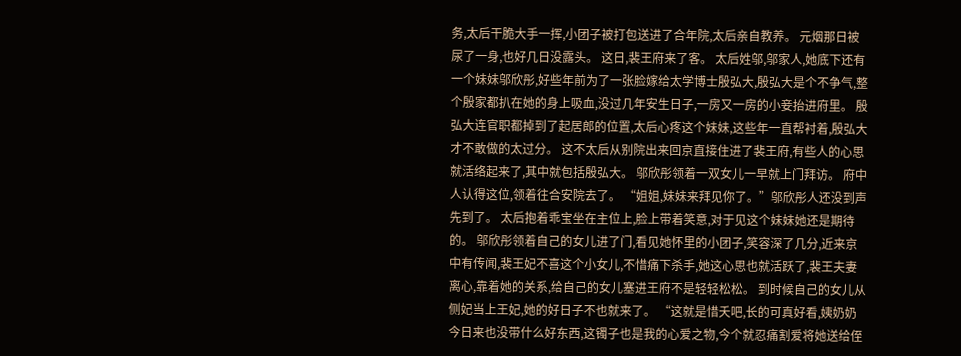务,太后干脆大手一挥,小团子被打包送进了合年院,太后亲自教养。 元烟那日被尿了一身,也好几日没露头。 这日,裴王府来了客。 太后姓邬,邬家人,她底下还有一个妹妹邬欣彤,好些年前为了一张脸嫁给太学博士殷弘大,殷弘大是个不争气,整个殷家都扒在她的身上吸血,没过几年安生日子,一房又一房的小妾抬进府里。 殷弘大连官职都掉到了起居郎的位置,太后心疼这个妹妹,这些年一直帮衬着,殷弘大才不敢做的太过分。 这不太后从别院出来回京直接住进了裴王府,有些人的心思就活络起来了,其中就包括殷弘大。 邬欣彤领着一双女儿一早就上门拜访。 府中人认得这位,领着往合安院去了。 “姐姐,妹妹来拜见你了。”邬欣彤人还没到声先到了。 太后抱着乖宝坐在主位上,脸上带着笑意,对于见这个妹妹她还是期待的。 邬欣彤领着自己的女儿进了门,看见她怀里的小团子,笑容深了几分,近来京中有传闻,裴王妃不喜这个小女儿,不惜痛下杀手,她这心思也就活跃了,裴王夫妻离心,靠着她的关系,给自己的女儿塞进王府不是轻轻松松。 到时候自己的女儿从侧妃当上王妃,她的好日子不也就来了。 “这就是惜夭吧,长的可真好看,姨奶奶今日来也没带什么好东西,这镯子也是我的心爱之物,今个就忍痛割爱将她送给侄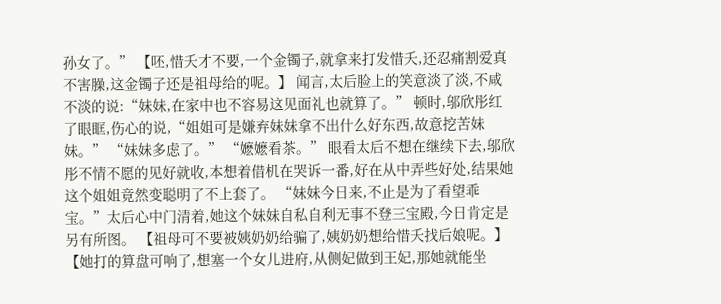孙女了。” 【呸,惜夭才不要,一个金镯子,就拿来打发惜夭,还忍痛割爱真不害臊,这金镯子还是祖母给的呢。】 闻言,太后脸上的笑意淡了淡,不咸不淡的说:“妹妹,在家中也不容易这见面礼也就算了。” 顿时,邬欣彤红了眼眶,伤心的说,“姐姐可是嫌弃妹妹拿不出什么好东西,故意挖苦妹妹。” “妹妹多虑了。” “嬷嬷看茶。” 眼看太后不想在继续下去,邬欣彤不情不愿的见好就收,本想着借机在哭诉一番,好在从中弄些好处,结果她这个姐姐竟然变聪明了不上套了。 “妹妹今日来,不止是为了看望乖宝。”太后心中门清着,她这个妹妹自私自利无事不登三宝殿,今日肯定是另有所图。 【祖母可不要被姨奶奶给骗了,姨奶奶想给惜夭找后娘呢。】 【她打的算盘可响了,想塞一个女儿进府,从侧妃做到王妃,那她就能坐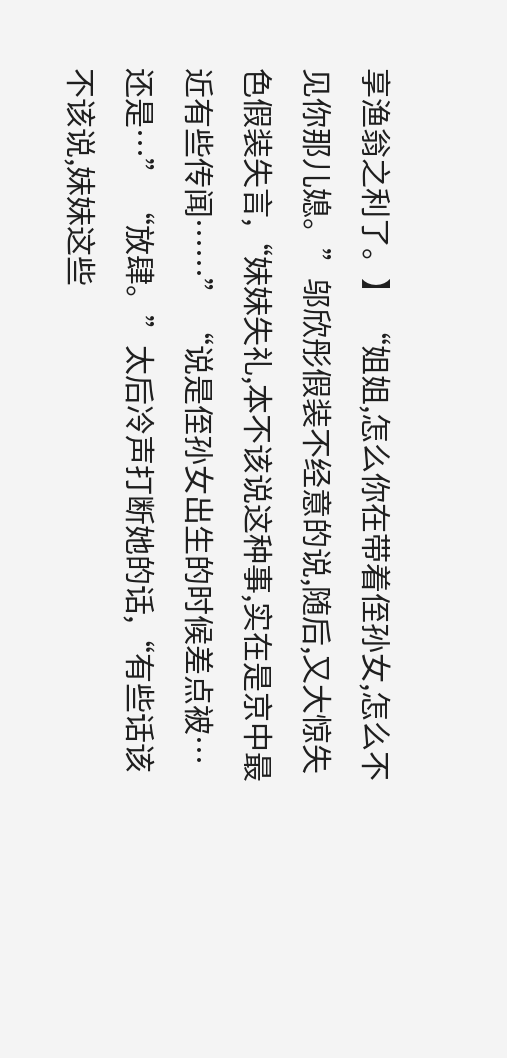享渔翁之利了。】 “姐姐,怎么你在带着侄孙女,怎么不见你那儿媳。”邬欣彤假装不经意的说,随后,又大惊失色假装失言,“妹妹失礼,本不该说这种事,实在是京中最近有些传闻……” “说是侄孙女出生的时候差点被…还是…” “放肆。”太后冷声打断她的话,“有些话该不该说,妹妹这些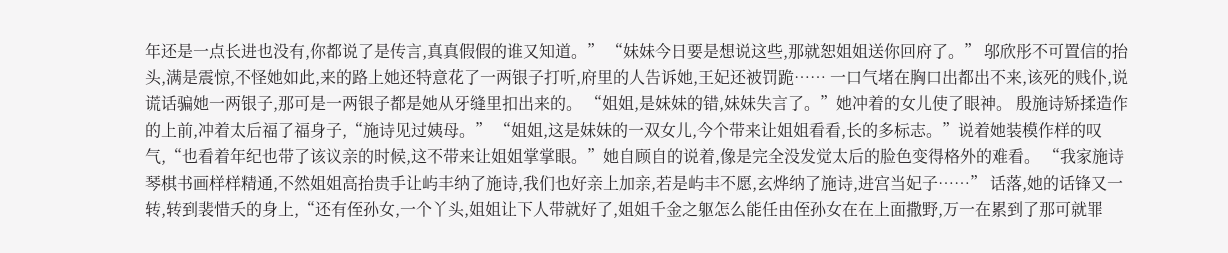年还是一点长进也没有,你都说了是传言,真真假假的谁又知道。” “妹妹今日要是想说这些,那就恕姐姐送你回府了。” 邬欣彤不可置信的抬头,满是震惊,不怪她如此,来的路上她还特意花了一两银子打听,府里的人告诉她,王妃还被罚跪…… 一口气堵在胸口出都出不来,该死的贱仆,说谎话骗她一两银子,那可是一两银子都是她从牙缝里扣出来的。 “姐姐,是妹妹的错,妹妹失言了。”她冲着的女儿使了眼神。 殷施诗矫揉造作的上前,冲着太后福了福身子,“施诗见过姨母。” “姐姐,这是妹妹的一双女儿,今个带来让姐姐看看,长的多标志。”说着她装模作样的叹气,“也看着年纪也带了该议亲的时候,这不带来让姐姐掌掌眼。”她自顾自的说着,像是完全没发觉太后的脸色变得格外的难看。 “我家施诗琴棋书画样样精通,不然姐姐高抬贵手让屿丰纳了施诗,我们也好亲上加亲,若是屿丰不愿,玄烨纳了施诗,进宫当妃子……” 话落,她的话锋又一转,转到裴惜夭的身上,“还有侄孙女,一个丫头,姐姐让下人带就好了,姐姐千金之躯怎么能任由侄孙女在在上面撒野,万一在累到了那可就罪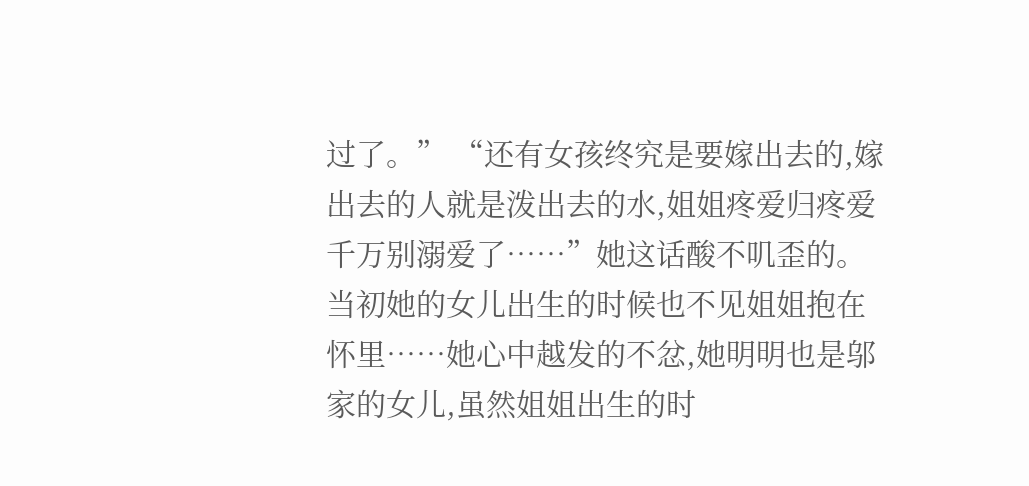过了。” “还有女孩终究是要嫁出去的,嫁出去的人就是泼出去的水,姐姐疼爱归疼爱千万别溺爱了……”她这话酸不叽歪的。 当初她的女儿出生的时候也不见姐姐抱在怀里……她心中越发的不忿,她明明也是邬家的女儿,虽然姐姐出生的时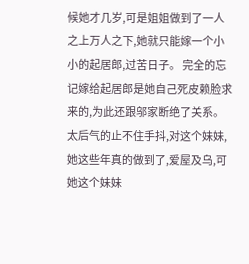候她才几岁,可是姐姐做到了一人之上万人之下,她就只能嫁一个小小的起居郎,过苦日子。 完全的忘记嫁给起居郎是她自己死皮赖脸求来的,为此还跟邬家断绝了关系。 太后气的止不住手抖,对这个妹妹,她这些年真的做到了,爱屋及乌,可她这个妹妹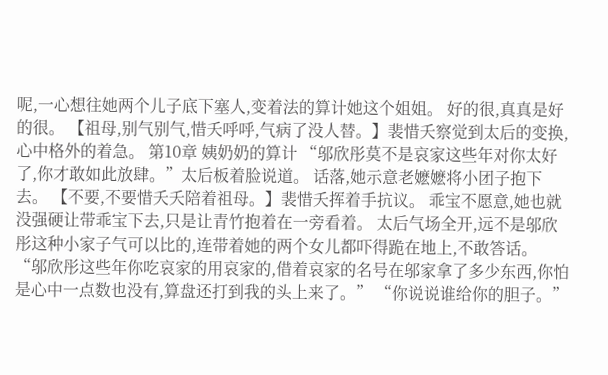呢,一心想往她两个儿子底下塞人,变着法的算计她这个姐姐。 好的很,真真是好的很。 【祖母,别气别气,惜夭呼呼,气病了没人替。】裴惜夭察觉到太后的变换,心中格外的着急。 第10章 姨奶奶的算计 “邬欣彤莫不是哀家这些年对你太好了,你才敢如此放肆。”太后板着脸说道。 话落,她示意老嬷嬷将小团子抱下去。 【不要,不要惜夭夭陪着祖母。】裴惜夭挥着手抗议。 乖宝不愿意,她也就没强硬让带乖宝下去,只是让青竹抱着在一旁看着。 太后气场全开,远不是邬欣彤这种小家子气可以比的,连带着她的两个女儿都吓得跪在地上,不敢答话。 “邬欣彤这些年你吃哀家的用哀家的,借着哀家的名号在邬家拿了多少东西,你怕是心中一点数也没有,算盘还打到我的头上来了。” “你说说谁给你的胆子。”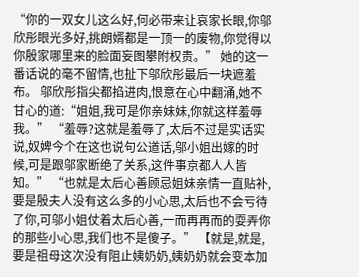“你的一双女儿这么好,何必带来让哀家长眼,你邬欣彤眼光多好,挑朗婿都是一顶一的废物,你觉得以你殷家哪里来的脸面妄图攀附权贵。” 她的这一番话说的毫不留情,也扯下邬欣彤最后一块遮羞布。 邬欣彤指尖都掐进肉,恨意在心中翻涌,她不甘心的道:“姐姐,我可是你亲妹妹,你就这样羞辱我。” “羞辱?这就是羞辱了,太后不过是实话实说,奴婢今个在这也说句公道话,邬小姐出嫁的时候,可是跟邬家断绝了关系,这件事京都人人皆知。” “也就是太后心善顾忌姐妹亲情一直贴补,要是殷夫人没有这么多的小心思,太后也不会亏待了你,可邬小姐仗着太后心善,一而再再而的耍弄你的那些小心思,我们也不是傻子。” 【就是,就是,要是祖母这次没有阻止姨奶奶,姨奶奶就会变本加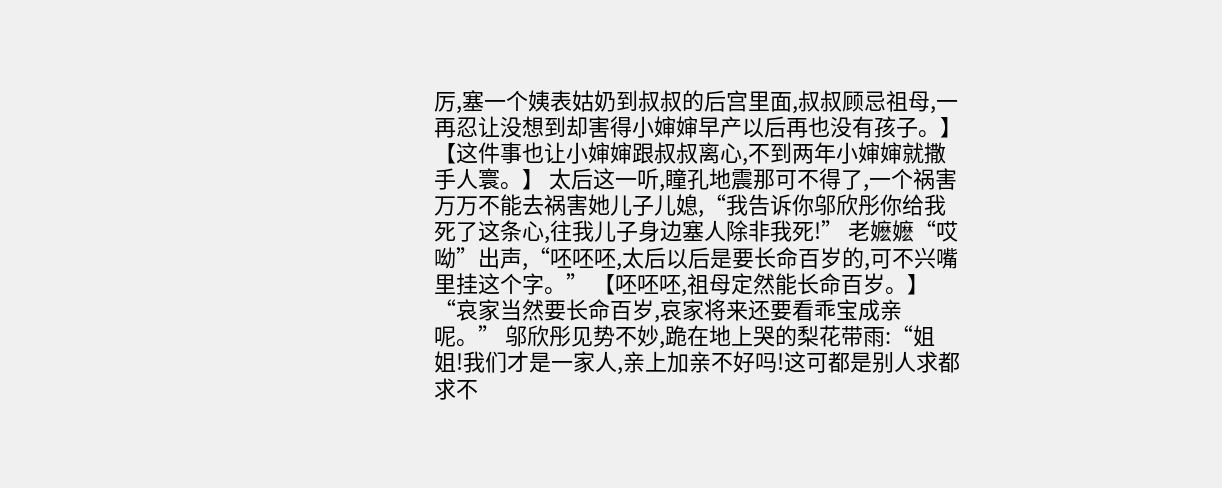厉,塞一个姨表姑奶到叔叔的后宫里面,叔叔顾忌祖母,一再忍让没想到却害得小婶婶早产以后再也没有孩子。】 【这件事也让小婶婶跟叔叔离心,不到两年小婶婶就撒手人寰。】 太后这一听,瞳孔地震那可不得了,一个祸害万万不能去祸害她儿子儿媳,“我告诉你邬欣彤你给我死了这条心,往我儿子身边塞人除非我死!” 老嬷嬷“哎呦”出声,“呸呸呸,太后以后是要长命百岁的,可不兴嘴里挂这个字。” 【呸呸呸,祖母定然能长命百岁。】 “哀家当然要长命百岁,哀家将来还要看乖宝成亲呢。” 邬欣彤见势不妙,跪在地上哭的梨花带雨:“姐姐!我们才是一家人,亲上加亲不好吗!这可都是别人求都求不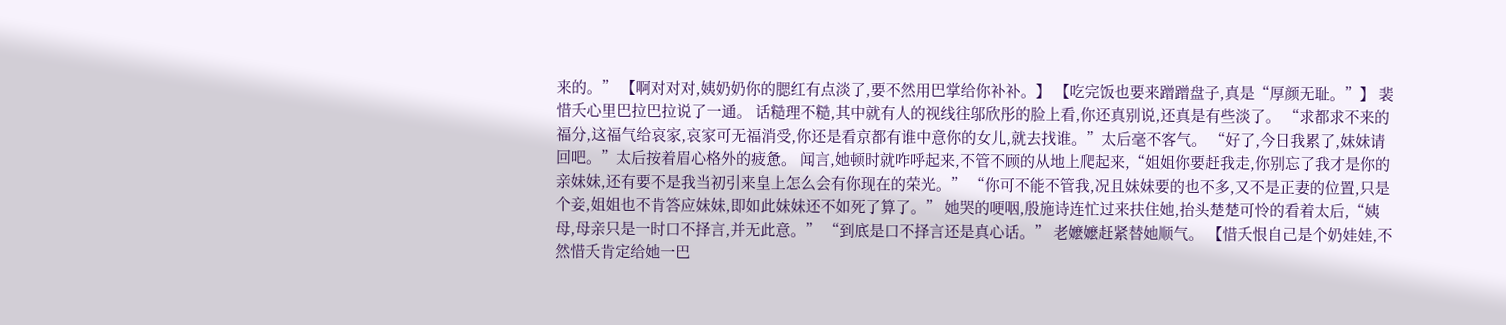来的。” 【啊对对对,姨奶奶你的腮红有点淡了,要不然用巴掌给你补补。】 【吃完饭也要来蹭蹭盘子,真是“厚颜无耻。”】 裴惜夭心里巴拉巴拉说了一通。 话糙理不糙,其中就有人的视线往邬欣彤的脸上看,你还真别说,还真是有些淡了。 “求都求不来的福分,这福气给哀家,哀家可无福消受,你还是看京都有谁中意你的女儿,就去找谁。”太后毫不客气。 “好了,今日我累了,妹妹请回吧。”太后按着眉心格外的疲惫。 闻言,她顿时就咋呼起来,不管不顾的从地上爬起来,“姐姐你要赶我走,你别忘了我才是你的亲妹妹,还有要不是我当初引来皇上怎么会有你现在的荣光。” “你可不能不管我,况且妹妹要的也不多,又不是正妻的位置,只是个妾,姐姐也不肯答应妹妹,即如此妹妹还不如死了算了。” 她哭的哽咽,殷施诗连忙过来扶住她,抬头楚楚可怜的看着太后,“姨母,母亲只是一时口不择言,并无此意。” “到底是口不择言还是真心话。” 老嬷嬷赶紧替她顺气。 【惜夭恨自己是个奶娃娃,不然惜夭肯定给她一巴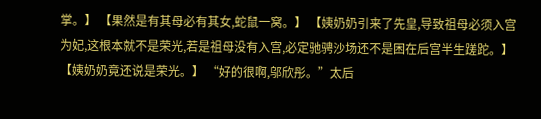掌。】 【果然是有其母必有其女,蛇鼠一窝。】 【姨奶奶引来了先皇,导致祖母必须入宫为妃,这根本就不是荣光,若是祖母没有入宫,必定驰骋沙场还不是困在后宫半生蹉跎。】 【姨奶奶竟还说是荣光。】 “好的很啊,邬欣彤。”太后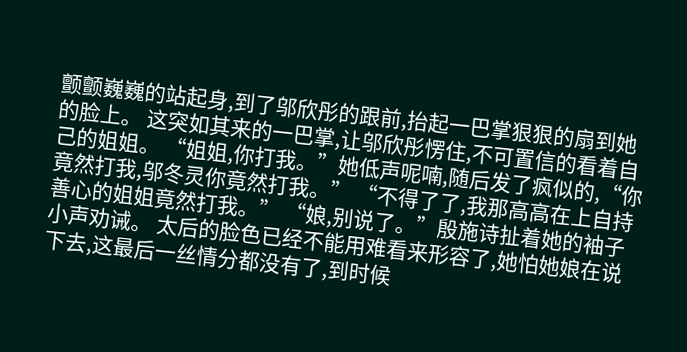颤颤巍巍的站起身,到了邬欣彤的跟前,抬起一巴掌狠狠的扇到她的脸上。 这突如其来的一巴掌,让邬欣彤愣住,不可置信的看着自己的姐姐。 “姐姐,你打我。”她低声呢喃,随后发了疯似的,“你竟然打我,邬冬灵你竟然打我。” “不得了了,我那高高在上自持善心的姐姐竟然打我。” “娘,别说了。”殷施诗扯着她的袖子小声劝诫。 太后的脸色已经不能用难看来形容了,她怕她娘在说下去,这最后一丝情分都没有了,到时候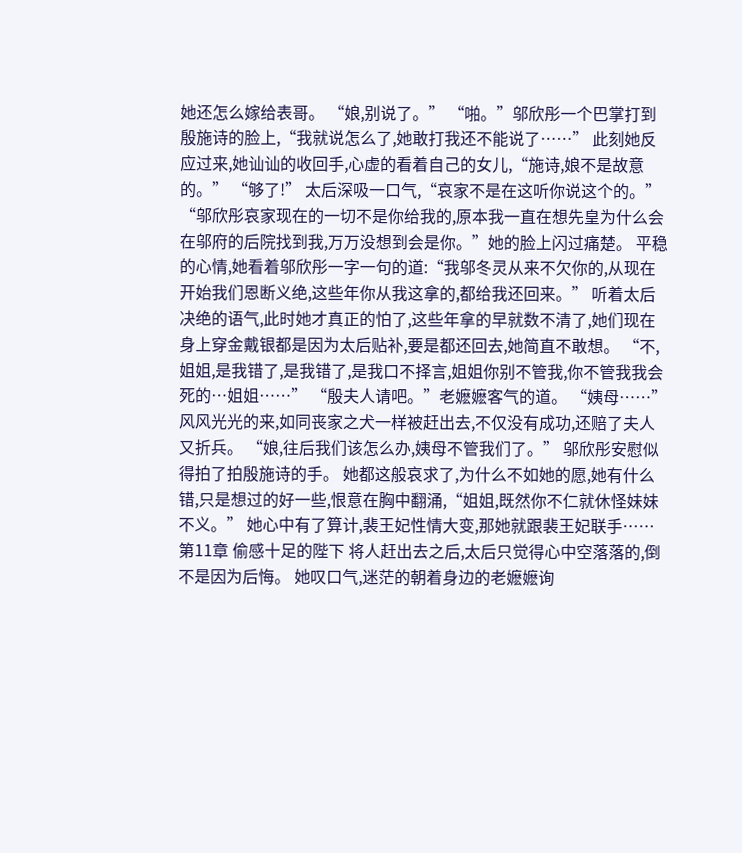她还怎么嫁给表哥。 “娘,别说了。” “啪。”邬欣彤一个巴掌打到殷施诗的脸上,“我就说怎么了,她敢打我还不能说了……” 此刻她反应过来,她讪讪的收回手,心虚的看着自己的女儿,“施诗,娘不是故意的。” “够了!” 太后深吸一口气,“哀家不是在这听你说这个的。” “邬欣彤哀家现在的一切不是你给我的,原本我一直在想先皇为什么会在邬府的后院找到我,万万没想到会是你。”她的脸上闪过痛楚。 平稳的心情,她看着邬欣彤一字一句的道:“我邬冬灵从来不欠你的,从现在开始我们恩断义绝,这些年你从我这拿的,都给我还回来。” 听着太后决绝的语气,此时她才真正的怕了,这些年拿的早就数不清了,她们现在身上穿金戴银都是因为太后贴补,要是都还回去,她简直不敢想。 “不,姐姐,是我错了,是我错了,是我口不择言,姐姐你别不管我,你不管我我会死的…姐姐……” “殷夫人请吧。”老嬷嬷客气的道。 “姨母……” 风风光光的来,如同丧家之犬一样被赶出去,不仅没有成功,还赔了夫人又折兵。 “娘,往后我们该怎么办,姨母不管我们了。” 邬欣彤安慰似得拍了拍殷施诗的手。 她都这般哀求了,为什么不如她的愿,她有什么错,只是想过的好一些,恨意在胸中翻涌,“姐姐,既然你不仁就休怪妹妹不义。” 她心中有了算计,裴王妃性情大变,那她就跟裴王妃联手…… 第11章 偷感十足的陛下 将人赶出去之后,太后只觉得心中空落落的,倒不是因为后悔。 她叹口气,迷茫的朝着身边的老嬷嬷询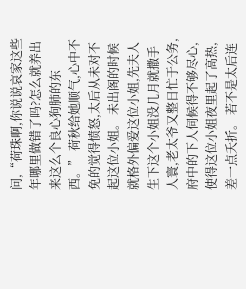问,“荷珠啊,你说说哀家这些年哪里做错了吗?怎么就养出来这么个良心狗肺的东西。” 荷秋给她顺气,心中不免的觉得愤怒,太后从未对不起这位小姐。 未出阁的时候就格外偏爱这位小姐,先夫人生下这个小姐没几月就撒手人寰,老太爷又整日忙于公务,府中的下人伺候得不够尽心,使得这位小姐夜里起了高热,差一点夭折。 若不是太后连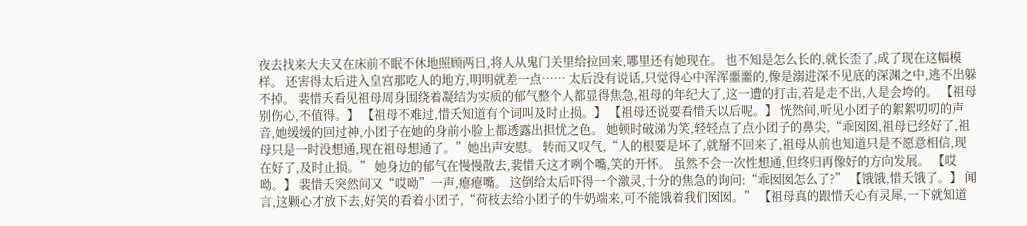夜去找来大夫又在床前不眠不休地照顾两日,将人从鬼门关里给拉回来,哪里还有她现在。 也不知是怎么长的,就长歪了,成了现在这幅模样。 还害得太后进入皇宫那吃人的地方,明明就差一点…… 太后没有说话,只觉得心中浑浑噩噩的,像是溺进深不见底的深渊之中,逃不出躲不掉。 裴惜夭看见祖母周身围绕着凝结为实质的郁气整个人都显得焦急,祖母的年纪大了,这一遭的打击,若是走不出,人是会垮的。 【祖母别伤心,不值得。】 【祖母不难过,惜夭知道有个词叫及时止损。】 【祖母还说要看惜夭以后呢。】 恍然间,听见小团子的絮絮叨叨的声音,她缓缓的回过神,小团子在她的身前小脸上都透露出担忧之色。 她顿时破涕为笑,轻轻点了点小团子的鼻尖,“乖囡囡,祖母已经好了,祖母只是一时没想通,现在祖母想通了。”她出声安慰。 转而又叹气,“人的根要是坏了,就掰不回来了,祖母从前也知道只是不愿意相信,现在好了,及时止损。” 她身边的郁气在慢慢散去,裴惜夭这才咧个嘴,笑的开怀。 虽然不会一次性想通,但终归再像好的方向发展。 【哎呦。】 裴惜夭突然间又“哎呦”一声,瘪瘪嘴。 这倒给太后吓得一个激灵,十分的焦急的询问:“乖囡囡怎么了?” 【饿饿,惜夭饿了。】 闻言,这颗心才放下去,好笑的看着小团子,“荷枝去给小团子的牛奶端来,可不能饿着我们囡囡。” 【祖母真的跟惜夭心有灵犀,一下就知道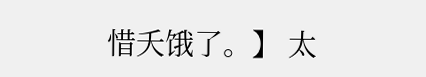惜夭饿了。】 太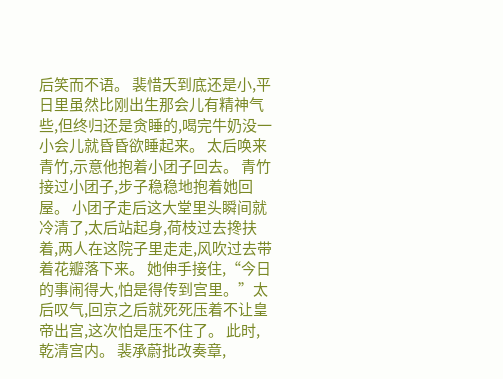后笑而不语。 裴惜夭到底还是小,平日里虽然比刚出生那会儿有精神气些,但终归还是贪睡的,喝完牛奶没一小会儿就昏昏欲睡起来。 太后唤来青竹,示意他抱着小团子回去。 青竹接过小团子,步子稳稳地抱着她回屋。 小团子走后这大堂里头瞬间就冷清了,太后站起身,荷枝过去搀扶着,两人在这院子里走走,风吹过去带着花瓣落下来。 她伸手接住,“今日的事闹得大,怕是得传到宫里。”太后叹气,回京之后就死死压着不让皇帝出宫,这次怕是压不住了。 此时,乾清宫内。 裴承蔚批改奏章,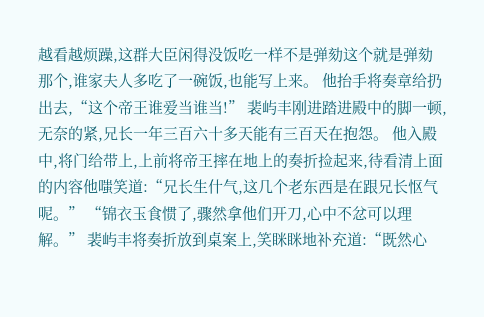越看越烦躁,这群大臣闲得没饭吃一样不是弹劾这个就是弹劾那个,谁家夫人多吃了一碗饭,也能写上来。 他抬手将奏章给扔出去,“这个帝王谁爱当谁当!” 裴屿丰刚进踏进殿中的脚一顿,无奈的紧,兄长一年三百六十多天能有三百天在抱怨。 他入殿中,将门给带上,上前将帝王摔在地上的奏折捡起来,待看清上面的内容他嗤笑道:“兄长生什气,这几个老东西是在跟兄长怄气呢。” “锦衣玉食惯了,骤然拿他们开刀,心中不忿可以理解。” 裴屿丰将奏折放到桌案上,笑眯眯地补充道:“既然心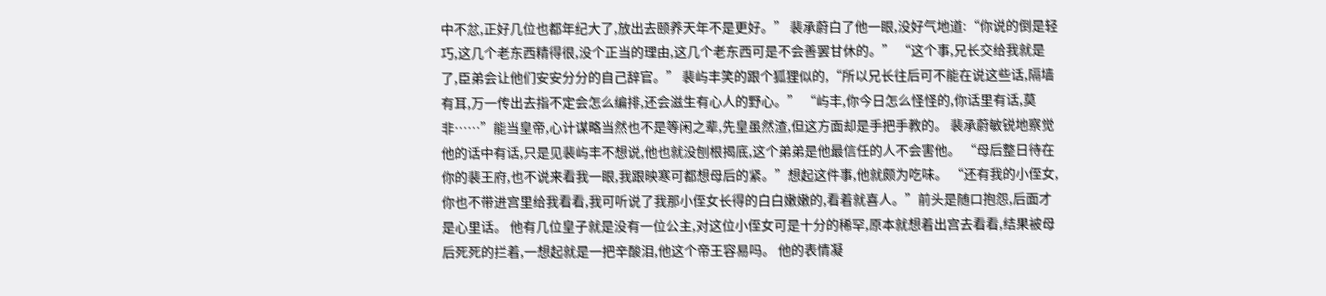中不忿,正好几位也都年纪大了,放出去颐养天年不是更好。” 裴承蔚白了他一眼,没好气地道:“你说的倒是轻巧,这几个老东西精得很,没个正当的理由,这几个老东西可是不会善罢甘休的。” “这个事,兄长交给我就是了,臣弟会让他们安安分分的自己辞官。” 裴屿丰笑的跟个狐狸似的,“所以兄长往后可不能在说这些话,隔墙有耳,万一传出去指不定会怎么编排,还会滋生有心人的野心。” “屿丰,你今日怎么怪怪的,你话里有话,莫非……”能当皇帝,心计谋略当然也不是等闲之辈,先皇虽然渣,但这方面却是手把手教的。 裴承蔚敏锐地察觉他的话中有话,只是见裴屿丰不想说,他也就没刨根揭底,这个弟弟是他最信任的人不会害他。 “母后整日待在你的裴王府,也不说来看我一眼,我跟映寒可都想母后的紧。”想起这件事,他就颇为吃味。 “还有我的小侄女,你也不带进宫里给我看看,我可听说了我那小侄女长得的白白嫩嫩的,看着就喜人。”前头是随口抱怨,后面才是心里话。 他有几位皇子就是没有一位公主,对这位小侄女可是十分的稀罕,原本就想着出宫去看看,结果被母后死死的拦着,一想起就是一把辛酸泪,他这个帝王容易吗。 他的表情凝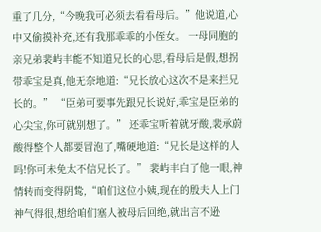重了几分,“今晚我可必须去看看母后。”他说道,心中又偷摸补充,还有我那乖乖的小侄女。 一母同胞的亲兄弟裴屿丰能不知道兄长的心思,看母后是假,想拐带乖宝是真,他无奈地道:“兄长放心这次不是来拦兄长的。” “臣弟可要事先跟兄长说好,乖宝是臣弟的心尖宝,你可就别想了。” 还乖宝听着就牙酸,裴承蔚酸得整个人都要冒泡了,嘴硬地道:“兄长是这样的人吗!你可未免太不信兄长了。” 裴屿丰白了他一眼,神情转而变得阴鸷,“咱们这位小姨,现在的殷夫人上门神气得很,想给咱们塞人被母后回绝,就出言不逊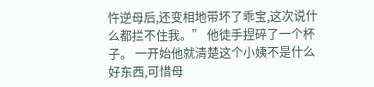忤逆母后,还变相地带坏了乖宝,这次说什么都拦不住我。” 他徒手捏碎了一个杯子。 一开始他就清楚这个小姨不是什么好东西,可惜母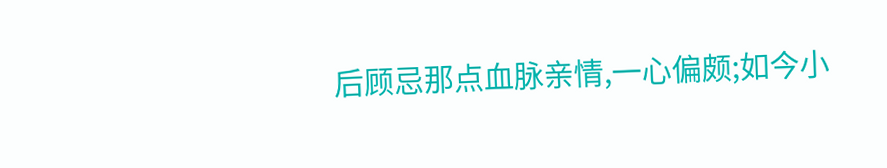后顾忌那点血脉亲情,一心偏颇;如今小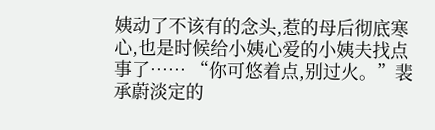姨动了不该有的念头,惹的母后彻底寒心,也是时候给小姨心爱的小姨夫找点事了…… “你可悠着点,别过火。”裴承蔚淡定的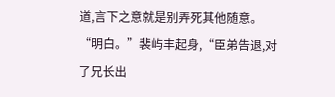道,言下之意就是别弄死其他随意。 “明白。”裴屿丰起身,“臣弟告退,对了兄长出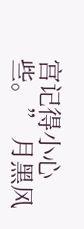宫记得小心些。” 月黑风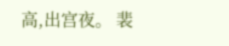高,出宫夜。 裴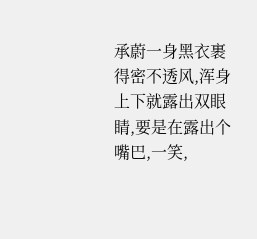承蔚一身黑衣裹得密不透风,浑身上下就露出双眼睛,要是在露出个嘴巴,一笑,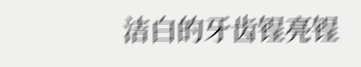洁白的牙齿锃亮锃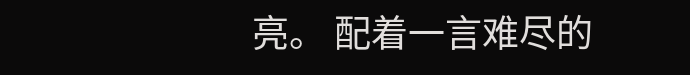亮。 配着一言难尽的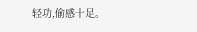轻功,偷感十足。